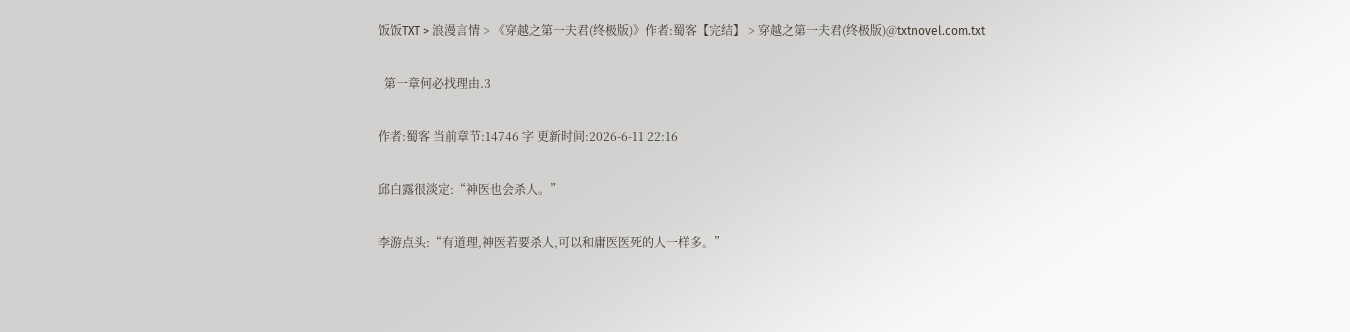饭饭TXT > 浪漫言情 > 《穿越之第一夫君(终极版)》作者:蜀客【完结】 > 穿越之第一夫君(终极版)@txtnovel.com.txt

  第一章何必找理由.3

作者:蜀客 当前章节:14746 字 更新时间:2026-6-11 22:16

邱白露很淡定:“神医也会杀人。”

李游点头:“有道理,神医若要杀人,可以和庸医医死的人一样多。”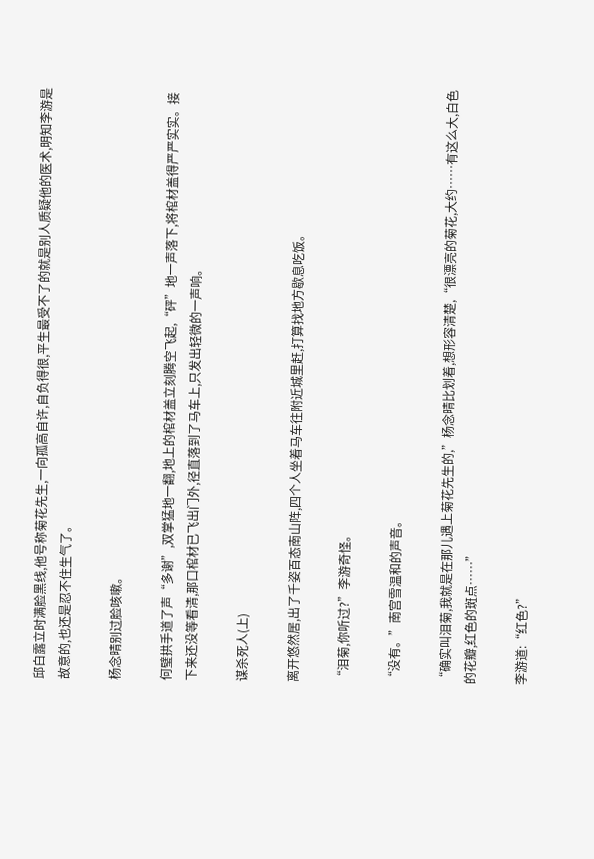邱白露立时满脸黑线,他号称菊花先生,一向孤高自许,自负得很,平生最受不了的就是别人质疑他的医术,明知李游是故意的,也还是忍不住生气了。

杨念晴别过脸咳嗽。

何璧拱手道了声“多谢”,双掌猛地一翻,地上的棺材盖立刻腾空飞起,“砰”地一声落下,将棺材盖得严严实实。接下来还没等看清,那口棺材已飞出门外,径直落到了马车上,只发出轻微的一声响。

谋杀死人(上)

离开悠然居,出了千姿百态南山阵,四个人坐着马车往附近城里赶,打算找地方歇息吃饭。

“泪菊,你听过?”李游奇怪。

“没有。”南宫雪温和的声音。

“确实叫泪菊,我就是在那儿遇上菊花先生的,”杨念晴比划着,想形容清楚,“很漂亮的菊花,大约……有这么大,白色的花瓣,红色的斑点……”

李游道:“红色?”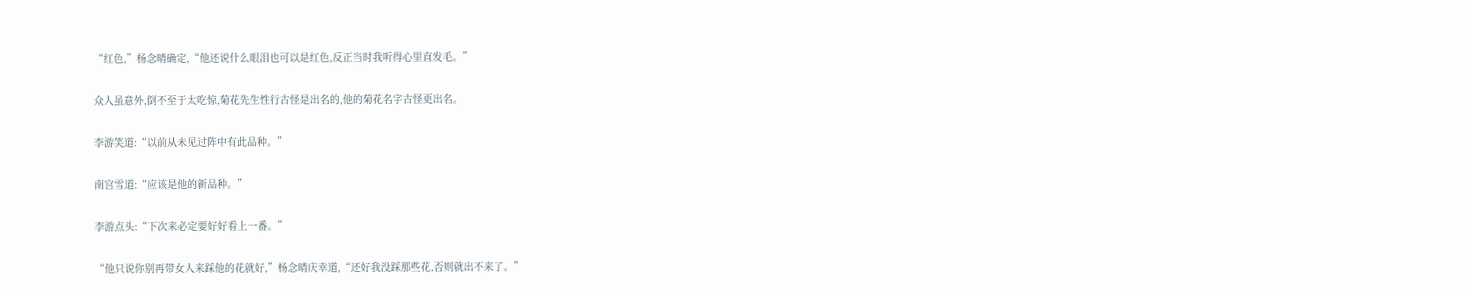“红色,”杨念晴确定,“他还说什么眼泪也可以是红色,反正当时我听得心里直发毛。”

众人虽意外,倒不至于太吃惊,菊花先生性行古怪是出名的,他的菊花名字古怪更出名。

李游笑道:“以前从未见过阵中有此品种。”

南宫雪道:“应该是他的新品种。”

李游点头:“下次来必定要好好看上一番。”

“他只说你别再带女人来踩他的花就好,”杨念晴庆幸道,“还好我没踩那些花,否则就出不来了。”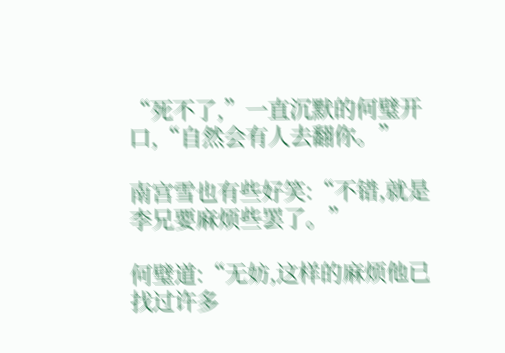“死不了,”一直沉默的何璧开口,“自然会有人去翻你。”

南宫雪也有些好笑:“不错,就是李兄要麻烦些罢了。”

何璧道:“无妨,这样的麻烦他已找过许多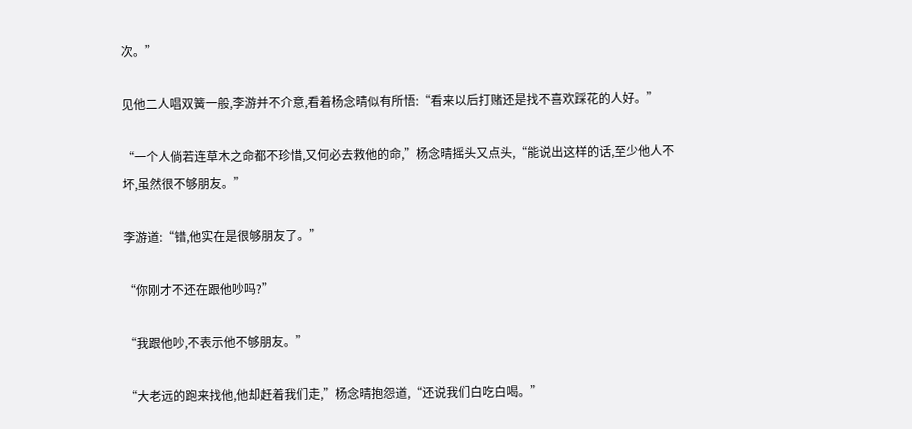次。”

见他二人唱双簧一般,李游并不介意,看着杨念晴似有所悟:“看来以后打赌还是找不喜欢踩花的人好。”

“一个人倘若连草木之命都不珍惜,又何必去救他的命,”杨念晴摇头又点头,“能说出这样的话,至少他人不坏,虽然很不够朋友。”

李游道:“错,他实在是很够朋友了。”

“你刚才不还在跟他吵吗?”

“我跟他吵,不表示他不够朋友。”

“大老远的跑来找他,他却赶着我们走,”杨念晴抱怨道,“还说我们白吃白喝。”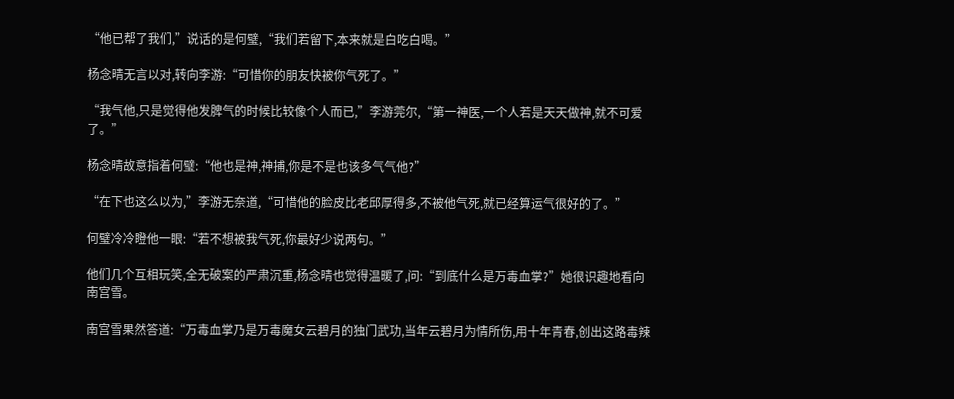“他已帮了我们,”说话的是何璧,“我们若留下,本来就是白吃白喝。”

杨念晴无言以对,转向李游:“可惜你的朋友快被你气死了。”

“我气他,只是觉得他发脾气的时候比较像个人而已,”李游莞尔,“第一神医,一个人若是天天做神,就不可爱了。”

杨念晴故意指着何璧:“他也是神,神捕,你是不是也该多气气他?”

“在下也这么以为,”李游无奈道,“可惜他的脸皮比老邱厚得多,不被他气死,就已经算运气很好的了。”

何璧冷冷瞪他一眼:“若不想被我气死,你最好少说两句。”

他们几个互相玩笑,全无破案的严肃沉重,杨念晴也觉得温暖了,问:“到底什么是万毒血掌?”她很识趣地看向南宫雪。

南宫雪果然答道:“万毒血掌乃是万毒魔女云碧月的独门武功,当年云碧月为情所伤,用十年青春,创出这路毒辣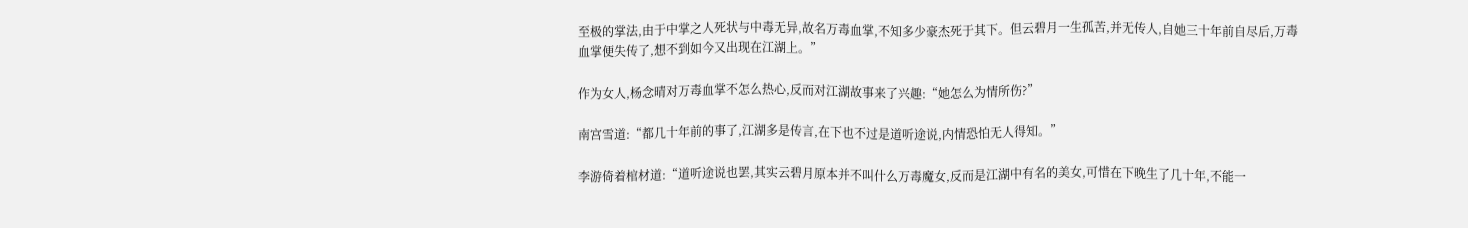至极的掌法,由于中掌之人死状与中毒无异,故名万毒血掌,不知多少豪杰死于其下。但云碧月一生孤苦,并无传人,自她三十年前自尽后,万毒血掌便失传了,想不到如今又出现在江湖上。”

作为女人,杨念晴对万毒血掌不怎么热心,反而对江湖故事来了兴趣:“她怎么为情所伤?”

南宫雪道:“都几十年前的事了,江湖多是传言,在下也不过是道听途说,内情恐怕无人得知。”

李游倚着棺材道:“道听途说也罢,其实云碧月原本并不叫什么万毒魔女,反而是江湖中有名的美女,可惜在下晚生了几十年,不能一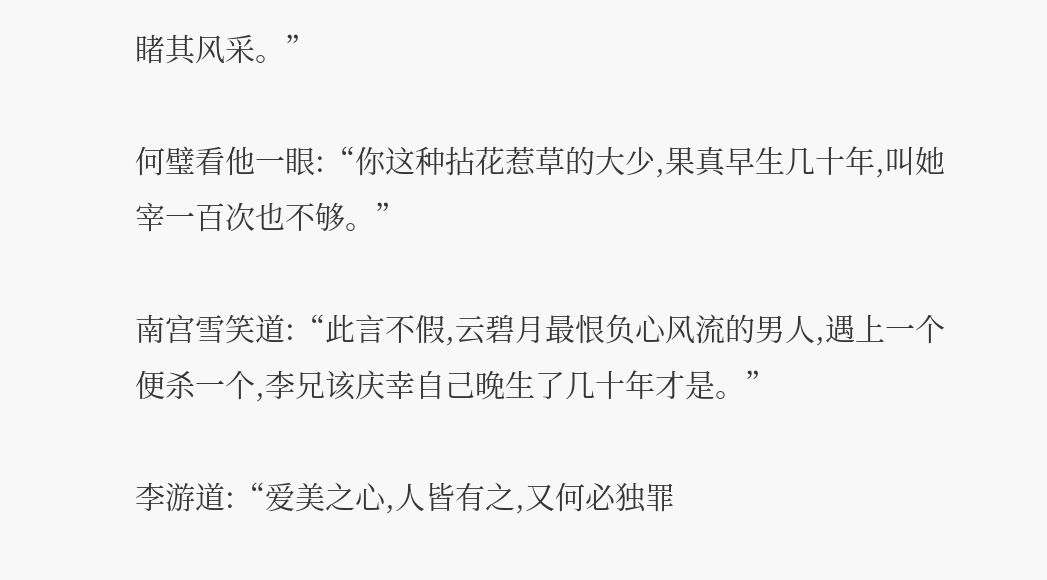睹其风采。”

何璧看他一眼:“你这种拈花惹草的大少,果真早生几十年,叫她宰一百次也不够。”

南宫雪笑道:“此言不假,云碧月最恨负心风流的男人,遇上一个便杀一个,李兄该庆幸自己晚生了几十年才是。”

李游道:“爱美之心,人皆有之,又何必独罪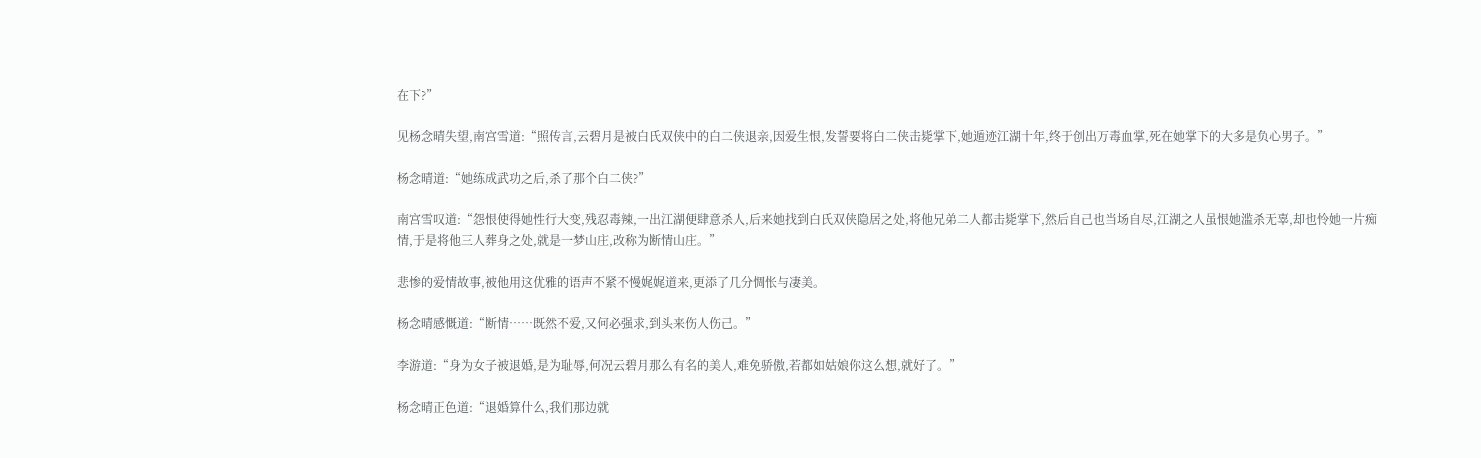在下?”

见杨念晴失望,南宫雪道:“照传言,云碧月是被白氏双侠中的白二侠退亲,因爱生恨,发誓要将白二侠击毙掌下,她遁迹江湖十年,终于创出万毒血掌,死在她掌下的大多是负心男子。”

杨念晴道:“她练成武功之后,杀了那个白二侠?”

南宫雪叹道:“怨恨使得她性行大变,残忍毒辣,一出江湖便肆意杀人,后来她找到白氏双侠隐居之处,将他兄弟二人都击毙掌下,然后自己也当场自尽,江湖之人虽恨她滥杀无辜,却也怜她一片痴情,于是将他三人葬身之处,就是一梦山庄,改称为断情山庄。”

悲惨的爱情故事,被他用这优雅的语声不紧不慢娓娓道来,更添了几分惆怅与凄美。

杨念晴感慨道:“断情……既然不爱,又何必强求,到头来伤人伤己。”

李游道:“身为女子被退婚,是为耻辱,何况云碧月那么有名的美人,难免骄傲,若都如姑娘你这么想,就好了。”

杨念晴正色道:“退婚算什么,我们那边就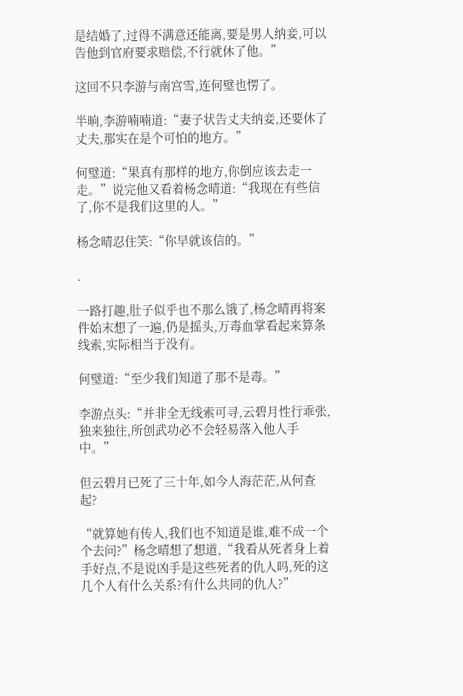是结婚了,过得不满意还能离,要是男人纳妾,可以告他到官府要求赔偿,不行就休了他。”

这回不只李游与南宫雪,连何璧也愣了。

半晌,李游喃喃道:“妻子状告丈夫纳妾,还要休了丈夫,那实在是个可怕的地方。”

何璧道:“果真有那样的地方,你倒应该去走一走。”说完他又看着杨念晴道:“我现在有些信了,你不是我们这里的人。”

杨念晴忍住笑:“你早就该信的。”

.

一路打趣,肚子似乎也不那么饿了,杨念晴再将案件始末想了一遍,仍是摇头,万毒血掌看起来算条线索,实际相当于没有。

何璧道:“至少我们知道了那不是毒。”

李游点头:“并非全无线索可寻,云碧月性行乖张,独来独往,所创武功必不会轻易落入他人手中。”

但云碧月已死了三十年,如今人海茫茫,从何查起?

“就算她有传人,我们也不知道是谁,难不成一个个去问?”杨念晴想了想道,“我看从死者身上着手好点,不是说凶手是这些死者的仇人吗,死的这几个人有什么关系?有什么共同的仇人?”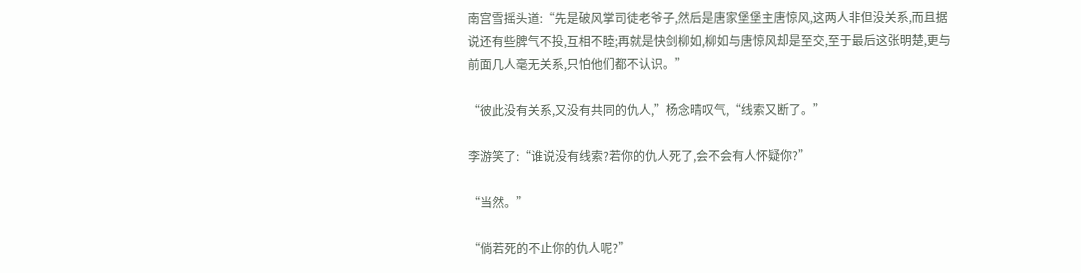南宫雪摇头道:“先是破风掌司徒老爷子,然后是唐家堡堡主唐惊风,这两人非但没关系,而且据说还有些脾气不投,互相不睦;再就是快剑柳如,柳如与唐惊风却是至交,至于最后这张明楚,更与前面几人毫无关系,只怕他们都不认识。”

“彼此没有关系,又没有共同的仇人,”杨念晴叹气,“线索又断了。”

李游笑了:“谁说没有线索?若你的仇人死了,会不会有人怀疑你?”

“当然。”

“倘若死的不止你的仇人呢?”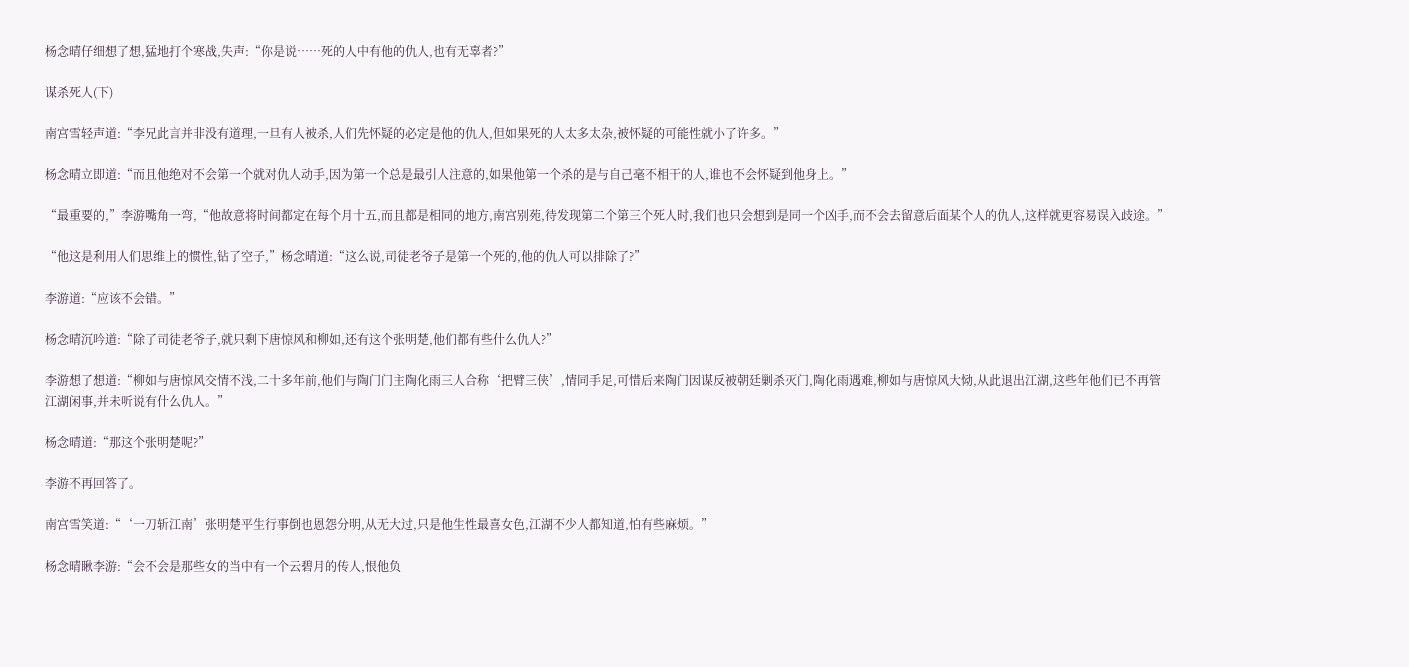杨念晴仔细想了想,猛地打个寒战,失声:“你是说……死的人中有他的仇人,也有无辜者?”

谋杀死人(下)

南宫雪轻声道:“李兄此言并非没有道理,一旦有人被杀,人们先怀疑的必定是他的仇人,但如果死的人太多太杂,被怀疑的可能性就小了许多。”

杨念晴立即道:“而且他绝对不会第一个就对仇人动手,因为第一个总是最引人注意的,如果他第一个杀的是与自己毫不相干的人,谁也不会怀疑到他身上。”

“最重要的,”李游嘴角一弯,“他故意将时间都定在每个月十五,而且都是相同的地方,南宫别苑,待发现第二个第三个死人时,我们也只会想到是同一个凶手,而不会去留意后面某个人的仇人,这样就更容易误入歧途。”

“他这是利用人们思维上的惯性,钻了空子,”杨念晴道:“这么说,司徒老爷子是第一个死的,他的仇人可以排除了?”

李游道:“应该不会错。”

杨念晴沉吟道:“除了司徒老爷子,就只剩下唐惊风和柳如,还有这个张明楚,他们都有些什么仇人?”

李游想了想道:“柳如与唐惊风交情不浅,二十多年前,他们与陶门门主陶化雨三人合称‘把臂三侠’,情同手足,可惜后来陶门因谋反被朝廷剿杀灭门,陶化雨遇难,柳如与唐惊风大恸,从此退出江湖,这些年他们已不再管江湖闲事,并未听说有什么仇人。”

杨念晴道:“那这个张明楚呢?”

李游不再回答了。

南宫雪笑道:“‘一刀斩江南’张明楚平生行事倒也恩怨分明,从无大过,只是他生性最喜女色,江湖不少人都知道,怕有些麻烦。”

杨念晴瞅李游:“会不会是那些女的当中有一个云碧月的传人,恨他负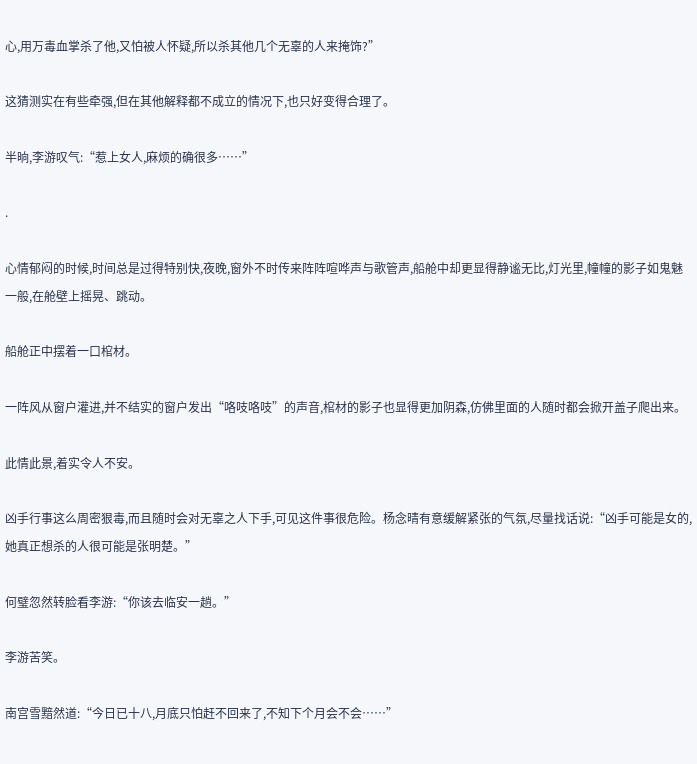心,用万毒血掌杀了他,又怕被人怀疑,所以杀其他几个无辜的人来掩饰?”

这猜测实在有些牵强,但在其他解释都不成立的情况下,也只好变得合理了。

半晌,李游叹气:“惹上女人,麻烦的确很多……”

.

心情郁闷的时候,时间总是过得特别快,夜晚,窗外不时传来阵阵喧哗声与歌管声,船舱中却更显得静谧无比,灯光里,幢幢的影子如鬼魅一般,在舱壁上摇晃、跳动。

船舱正中摆着一口棺材。

一阵风从窗户灌进,并不结实的窗户发出“咯吱咯吱”的声音,棺材的影子也显得更加阴森,仿佛里面的人随时都会掀开盖子爬出来。

此情此景,着实令人不安。

凶手行事这么周密狠毒,而且随时会对无辜之人下手,可见这件事很危险。杨念晴有意缓解紧张的气氛,尽量找话说:“凶手可能是女的,她真正想杀的人很可能是张明楚。”

何璧忽然转脸看李游:“你该去临安一趟。”

李游苦笑。

南宫雪黯然道:“今日已十八,月底只怕赶不回来了,不知下个月会不会……”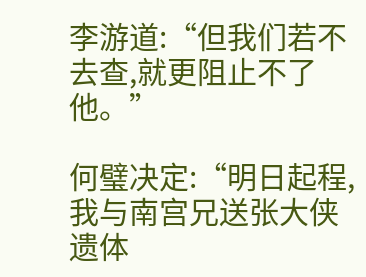李游道:“但我们若不去查,就更阻止不了他。”

何璧决定:“明日起程,我与南宫兄送张大侠遗体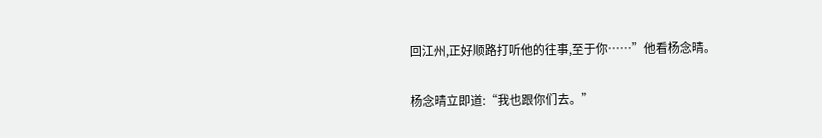回江州,正好顺路打听他的往事,至于你……”他看杨念晴。

杨念晴立即道:“我也跟你们去。”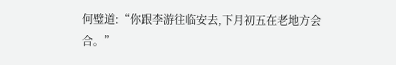何璧道:“你跟李游往临安去,下月初五在老地方会合。”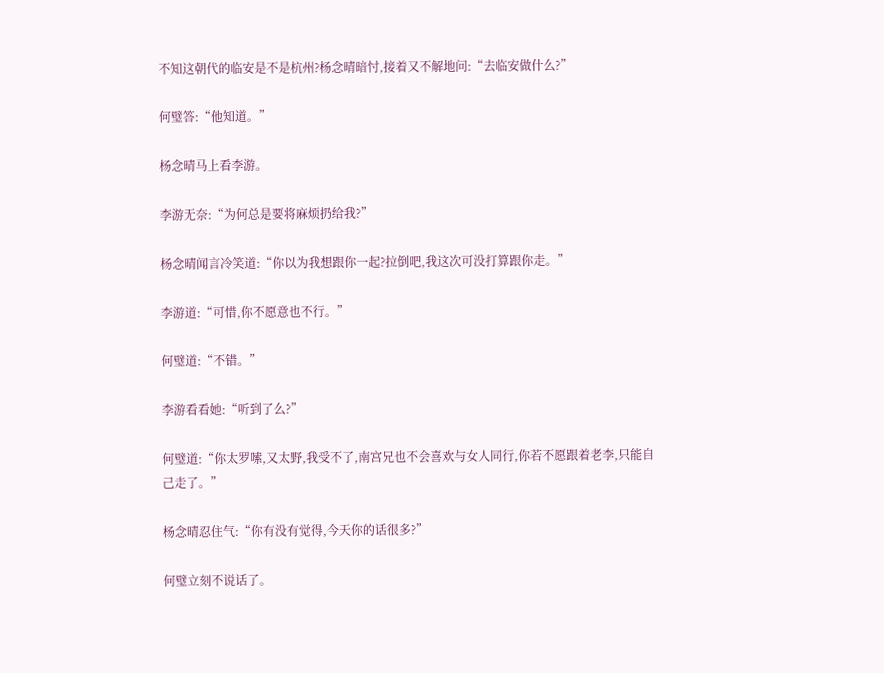不知这朝代的临安是不是杭州?杨念晴暗忖,接着又不解地问:“去临安做什么?”

何璧答:“他知道。”

杨念晴马上看李游。

李游无奈:“为何总是要将麻烦扔给我?”

杨念晴闻言冷笑道:“你以为我想跟你一起?拉倒吧,我这次可没打算跟你走。”

李游道:“可惜,你不愿意也不行。”

何璧道:“不错。”

李游看看她:“听到了么?”

何璧道:“你太罗嗦,又太野,我受不了,南宫兄也不会喜欢与女人同行,你若不愿跟着老李,只能自己走了。”

杨念晴忍住气:“你有没有觉得,今天你的话很多?”

何璧立刻不说话了。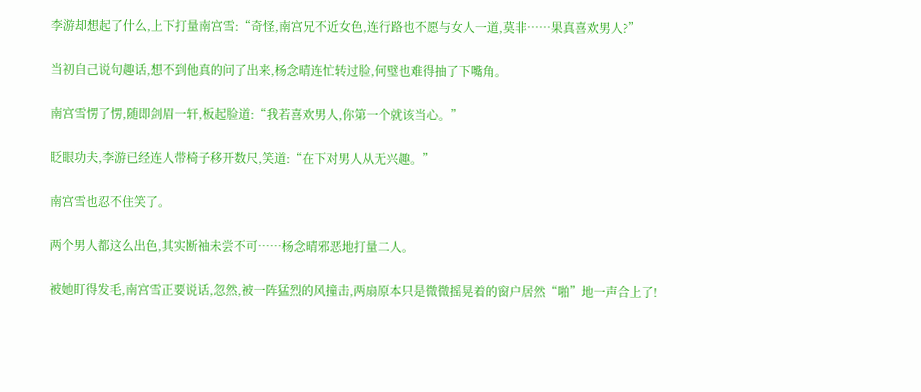李游却想起了什么,上下打量南宫雪:“奇怪,南宫兄不近女色,连行路也不愿与女人一道,莫非……果真喜欢男人?”

当初自己说句趣话,想不到他真的问了出来,杨念晴连忙转过脸,何璧也难得抽了下嘴角。

南宫雪愣了愣,随即剑眉一轩,板起脸道:“我若喜欢男人,你第一个就该当心。”

眨眼功夫,李游已经连人带椅子移开数尺,笑道:“在下对男人从无兴趣。”

南宫雪也忍不住笑了。

两个男人都这么出色,其实断袖未尝不可……杨念晴邪恶地打量二人。

被她盯得发毛,南宫雪正要说话,忽然,被一阵猛烈的风撞击,两扇原本只是微微摇晃着的窗户居然“啪”地一声合上了!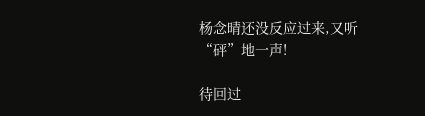杨念晴还没反应过来,又听“砰”地一声!

待回过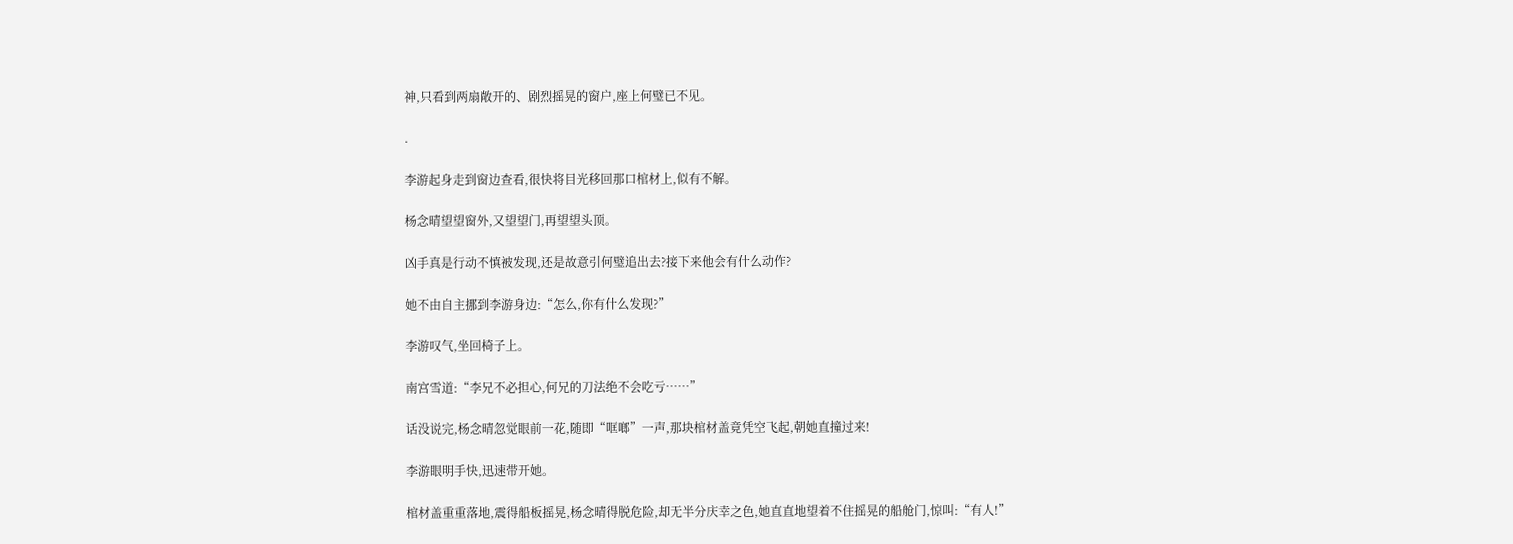神,只看到两扇敞开的、剧烈摇晃的窗户,座上何璧已不见。

.

李游起身走到窗边查看,很快将目光移回那口棺材上,似有不解。

杨念晴望望窗外,又望望门,再望望头顶。

凶手真是行动不慎被发现,还是故意引何璧追出去?接下来他会有什么动作?

她不由自主挪到李游身边:“怎么,你有什么发现?”

李游叹气,坐回椅子上。

南宫雪道:“李兄不必担心,何兄的刀法绝不会吃亏……”

话没说完,杨念晴忽觉眼前一花,随即“哐啷”一声,那块棺材盖竟凭空飞起,朝她直撞过来!

李游眼明手快,迅速带开她。

棺材盖重重落地,震得船板摇晃,杨念晴得脱危险,却无半分庆幸之色,她直直地望着不住摇晃的船舱门,惊叫:“有人!”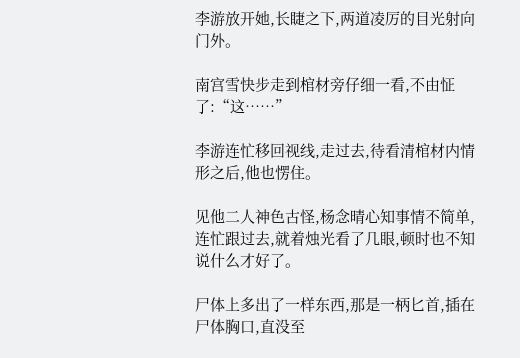李游放开她,长睫之下,两道凌厉的目光射向门外。

南宫雪快步走到棺材旁仔细一看,不由怔了:“这……”

李游连忙移回视线,走过去,待看清棺材内情形之后,他也愣住。

见他二人神色古怪,杨念晴心知事情不简单,连忙跟过去,就着烛光看了几眼,顿时也不知说什么才好了。

尸体上多出了一样东西,那是一柄匕首,插在尸体胸口,直没至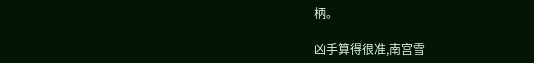柄。

凶手算得很准,南宫雪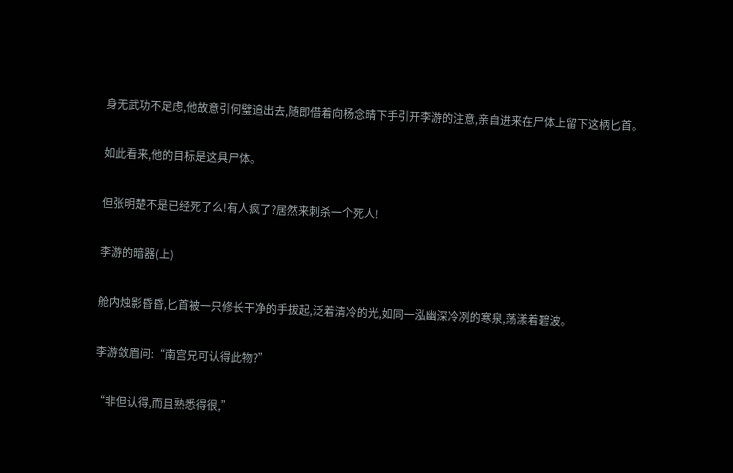身无武功不足虑,他故意引何璧追出去,随即借着向杨念晴下手引开李游的注意,亲自进来在尸体上留下这柄匕首。

如此看来,他的目标是这具尸体。

但张明楚不是已经死了么!有人疯了?居然来刺杀一个死人!

李游的暗器(上)

舱内烛影昏昏,匕首被一只修长干净的手拔起,泛着清冷的光,如同一泓幽深冷冽的寒泉,荡漾着碧波。

李游敛眉问:“南宫兄可认得此物?”

“非但认得,而且熟悉得很,”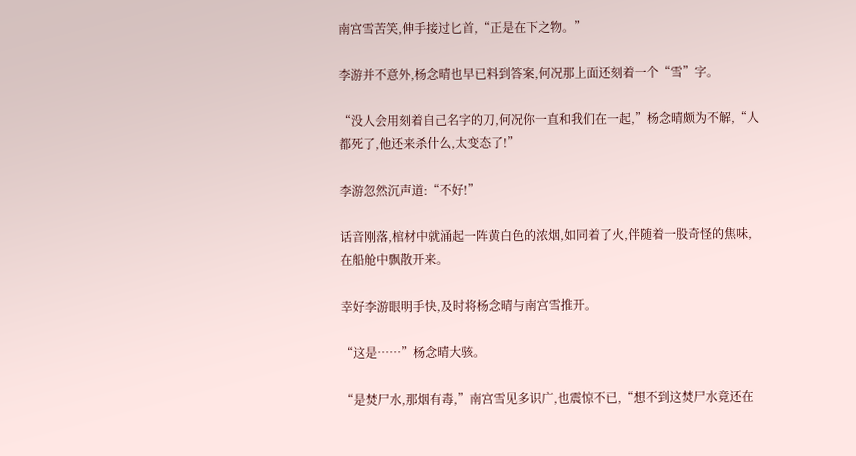南宫雪苦笑,伸手接过匕首,“正是在下之物。”

李游并不意外,杨念晴也早已料到答案,何况那上面还刻着一个“雪”字。

“没人会用刻着自己名字的刀,何况你一直和我们在一起,”杨念晴颇为不解,“人都死了,他还来杀什么,太变态了!”

李游忽然沉声道:“不好!”

话音刚落,棺材中就涌起一阵黄白色的浓烟,如同着了火,伴随着一股奇怪的焦味,在船舱中飘散开来。

幸好李游眼明手快,及时将杨念晴与南宫雪推开。

“这是……”杨念晴大骇。

“是焚尸水,那烟有毒,”南宫雪见多识广,也震惊不已,“想不到这焚尸水竟还在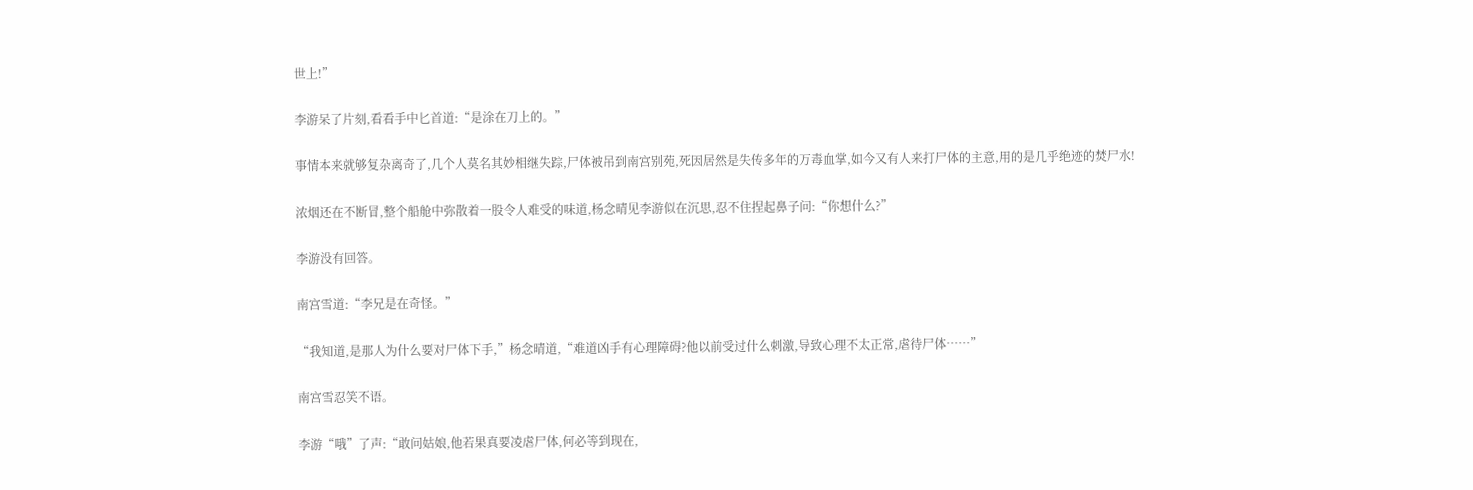世上!”

李游呆了片刻,看看手中匕首道:“是涂在刀上的。”

事情本来就够复杂离奇了,几个人莫名其妙相继失踪,尸体被吊到南宫别苑,死因居然是失传多年的万毒血掌,如今又有人来打尸体的主意,用的是几乎绝迹的焚尸水!

浓烟还在不断冒,整个船舱中弥散着一股令人难受的味道,杨念晴见李游似在沉思,忍不住捏起鼻子问:“你想什么?”

李游没有回答。

南宫雪道:“李兄是在奇怪。”

“我知道,是那人为什么要对尸体下手,”杨念晴道,“难道凶手有心理障碍?他以前受过什么刺激,导致心理不太正常,虐待尸体……”

南宫雪忍笑不语。

李游“哦”了声:“敢问姑娘,他若果真要凌虐尸体,何必等到现在,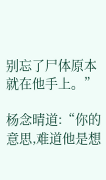别忘了尸体原本就在他手上。”

杨念晴道:“你的意思,难道他是想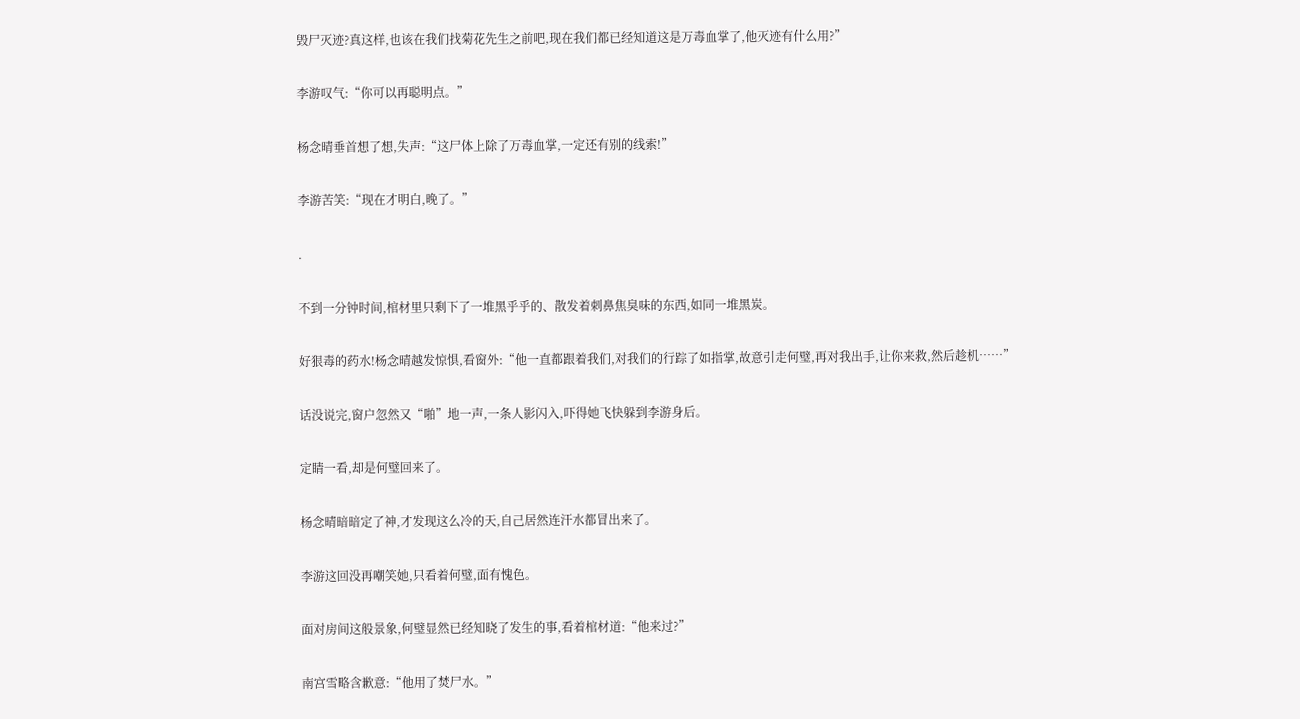毁尸灭迹?真这样,也该在我们找菊花先生之前吧,现在我们都已经知道这是万毒血掌了,他灭迹有什么用?”

李游叹气:“你可以再聪明点。”

杨念晴垂首想了想,失声:“这尸体上除了万毒血掌,一定还有别的线索!”

李游苦笑:“现在才明白,晚了。”

.

不到一分钟时间,棺材里只剩下了一堆黑乎乎的、散发着刺鼻焦臭味的东西,如同一堆黑炭。

好狠毒的药水!杨念晴越发惊惧,看窗外:“他一直都跟着我们,对我们的行踪了如指掌,故意引走何璧,再对我出手,让你来救,然后趁机……”

话没说完,窗户忽然又“啪”地一声,一条人影闪入,吓得她飞快躲到李游身后。

定睛一看,却是何璧回来了。

杨念晴暗暗定了神,才发现这么冷的天,自己居然连汗水都冒出来了。

李游这回没再嘲笑她,只看着何璧,面有愧色。

面对房间这般景象,何璧显然已经知晓了发生的事,看着棺材道:“他来过?”

南宫雪略含歉意:“他用了焚尸水。”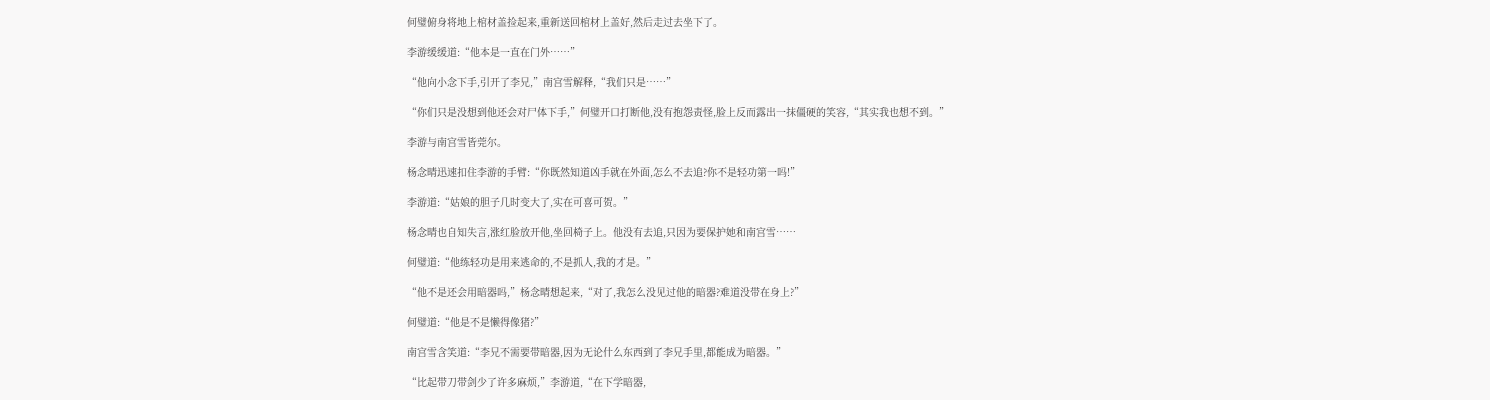何璧俯身将地上棺材盖捡起来,重新送回棺材上盖好,然后走过去坐下了。

李游缓缓道:“他本是一直在门外……”

“他向小念下手,引开了李兄,”南宫雪解释,“我们只是……”

“你们只是没想到他还会对尸体下手,”何璧开口打断他,没有抱怨责怪,脸上反而露出一抹僵硬的笑容,“其实我也想不到。”

李游与南宫雪皆莞尔。

杨念晴迅速扣住李游的手臂:“你既然知道凶手就在外面,怎么不去追?你不是轻功第一吗!”

李游道:“姑娘的胆子几时变大了,实在可喜可贺。”

杨念晴也自知失言,涨红脸放开他,坐回椅子上。他没有去追,只因为要保护她和南宫雪……

何璧道:“他练轻功是用来逃命的,不是抓人,我的才是。”

“他不是还会用暗器吗,”杨念晴想起来,“对了,我怎么没见过他的暗器?难道没带在身上?”

何璧道:“他是不是懒得像猪?”

南宫雪含笑道:“李兄不需要带暗器,因为无论什么东西到了李兄手里,都能成为暗器。”

“比起带刀带剑少了许多麻烦,”李游道,“在下学暗器,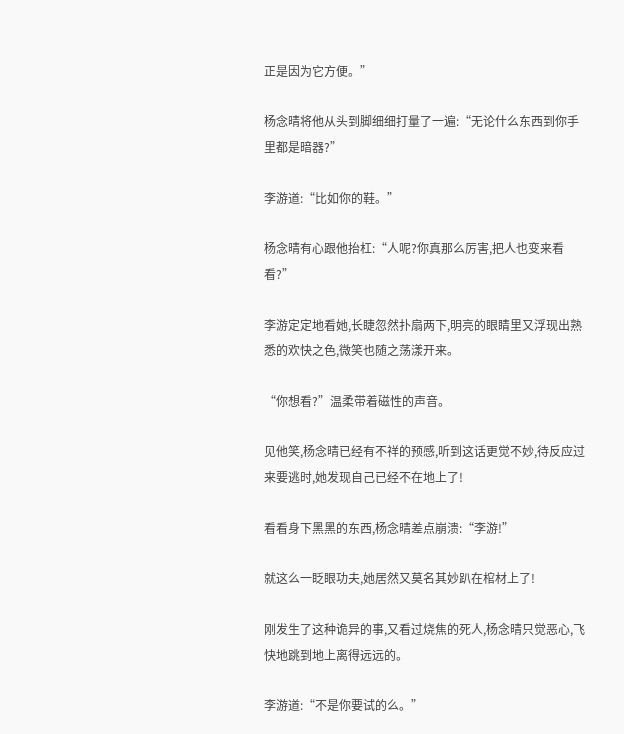正是因为它方便。”

杨念晴将他从头到脚细细打量了一遍:“无论什么东西到你手里都是暗器?”

李游道:“比如你的鞋。”

杨念晴有心跟他抬杠:“人呢?你真那么厉害,把人也变来看看?”

李游定定地看她,长睫忽然扑扇两下,明亮的眼睛里又浮现出熟悉的欢快之色,微笑也随之荡漾开来。

“你想看?”温柔带着磁性的声音。

见他笑,杨念晴已经有不祥的预感,听到这话更觉不妙,待反应过来要逃时,她发现自己已经不在地上了!

看看身下黑黑的东西,杨念晴差点崩溃:“李游!”

就这么一眨眼功夫,她居然又莫名其妙趴在棺材上了!

刚发生了这种诡异的事,又看过烧焦的死人,杨念晴只觉恶心,飞快地跳到地上离得远远的。

李游道:“不是你要试的么。”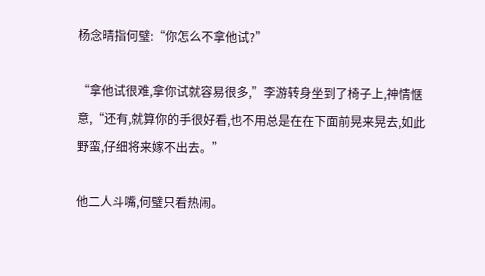杨念晴指何璧:“你怎么不拿他试?”

“拿他试很难,拿你试就容易很多,”李游转身坐到了椅子上,神情惬意,“还有,就算你的手很好看,也不用总是在在下面前晃来晃去,如此野蛮,仔细将来嫁不出去。”

他二人斗嘴,何璧只看热闹。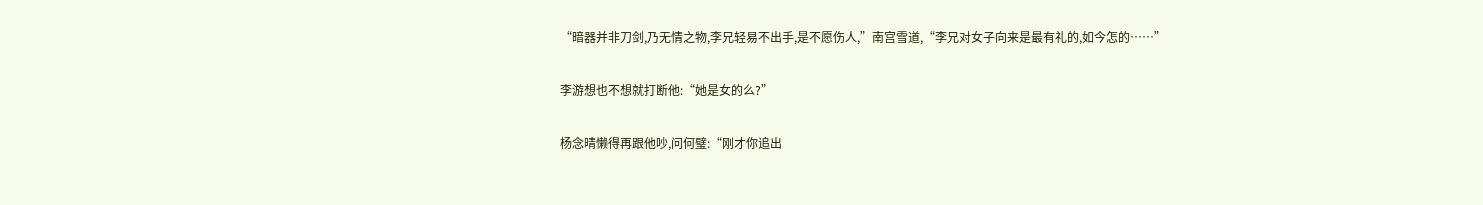“暗器并非刀剑,乃无情之物,李兄轻易不出手,是不愿伤人,”南宫雪道,“李兄对女子向来是最有礼的,如今怎的……”

李游想也不想就打断他:“她是女的么?”

杨念晴懒得再跟他吵,问何璧:“刚才你追出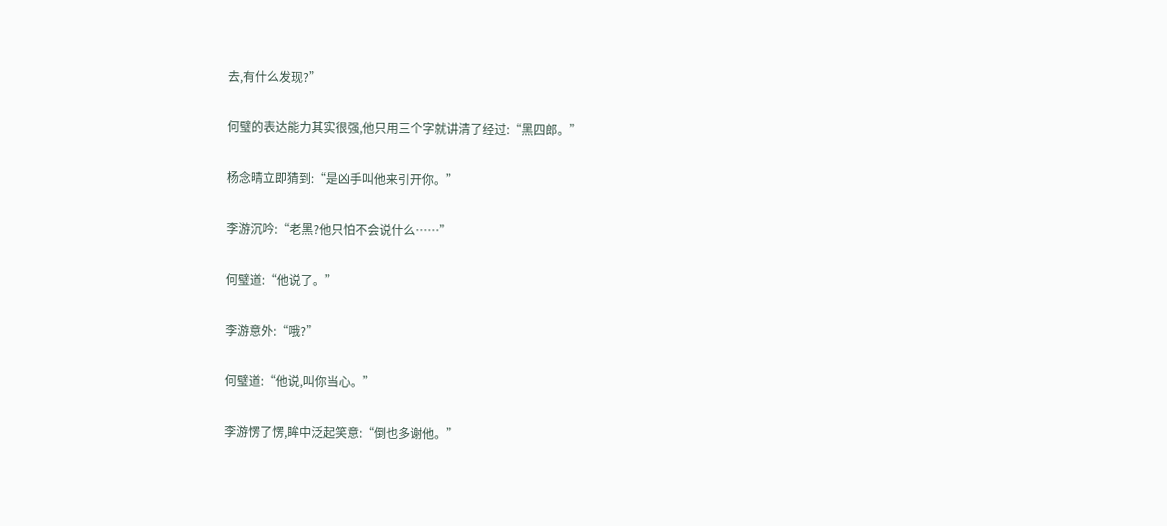去,有什么发现?”

何璧的表达能力其实很强,他只用三个字就讲清了经过:“黑四郎。”

杨念晴立即猜到:“是凶手叫他来引开你。”

李游沉吟:“老黑?他只怕不会说什么……”

何璧道:“他说了。”

李游意外:“哦?”

何璧道:“他说,叫你当心。”

李游愣了愣,眸中泛起笑意:“倒也多谢他。”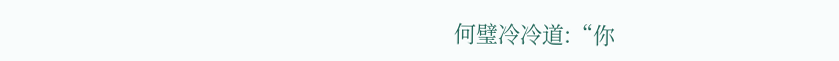何璧冷冷道:“你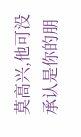莫高兴,他可没承认是你的朋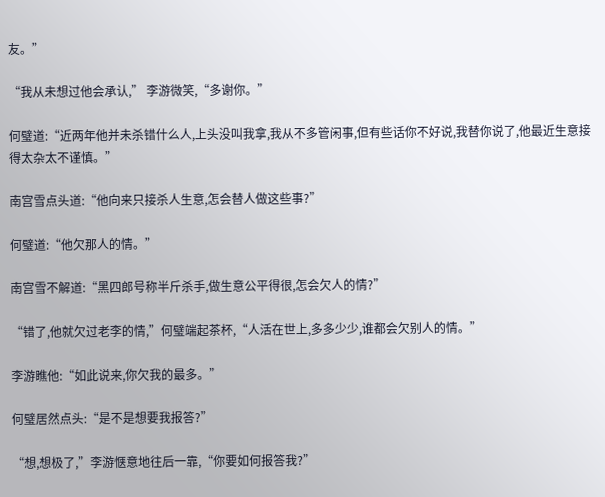友。”

“我从未想过他会承认,” 李游微笑,“多谢你。”

何璧道:“近两年他并未杀错什么人,上头没叫我拿,我从不多管闲事,但有些话你不好说,我替你说了,他最近生意接得太杂太不谨慎。”

南宫雪点头道:“他向来只接杀人生意,怎会替人做这些事?”

何璧道:“他欠那人的情。”

南宫雪不解道:“黑四郎号称半斤杀手,做生意公平得很,怎会欠人的情?”

“错了,他就欠过老李的情,”何璧端起茶杯,“人活在世上,多多少少,谁都会欠别人的情。”

李游瞧他:“如此说来,你欠我的最多。”

何璧居然点头:“是不是想要我报答?”

“想,想极了,”李游惬意地往后一靠,“你要如何报答我?”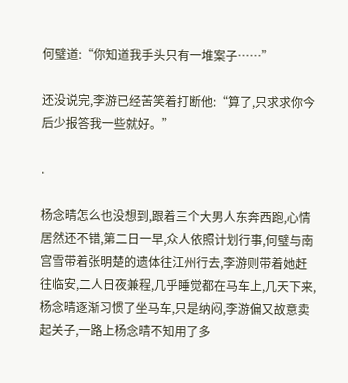何璧道:“你知道我手头只有一堆案子……”

还没说完,李游已经苦笑着打断他:“算了,只求求你今后少报答我一些就好。”

.

杨念晴怎么也没想到,跟着三个大男人东奔西跑,心情居然还不错,第二日一早,众人依照计划行事,何璧与南宫雪带着张明楚的遗体往江州行去,李游则带着她赶往临安,二人日夜兼程,几乎睡觉都在马车上,几天下来,杨念晴逐渐习惯了坐马车,只是纳闷,李游偏又故意卖起关子,一路上杨念晴不知用了多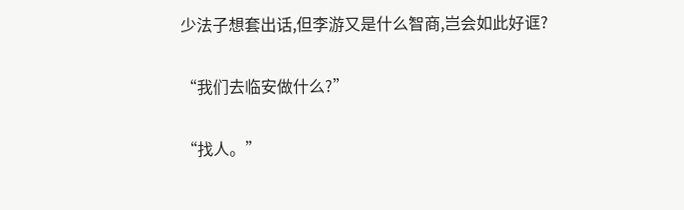少法子想套出话,但李游又是什么智商,岂会如此好诓?

“我们去临安做什么?”

“找人。”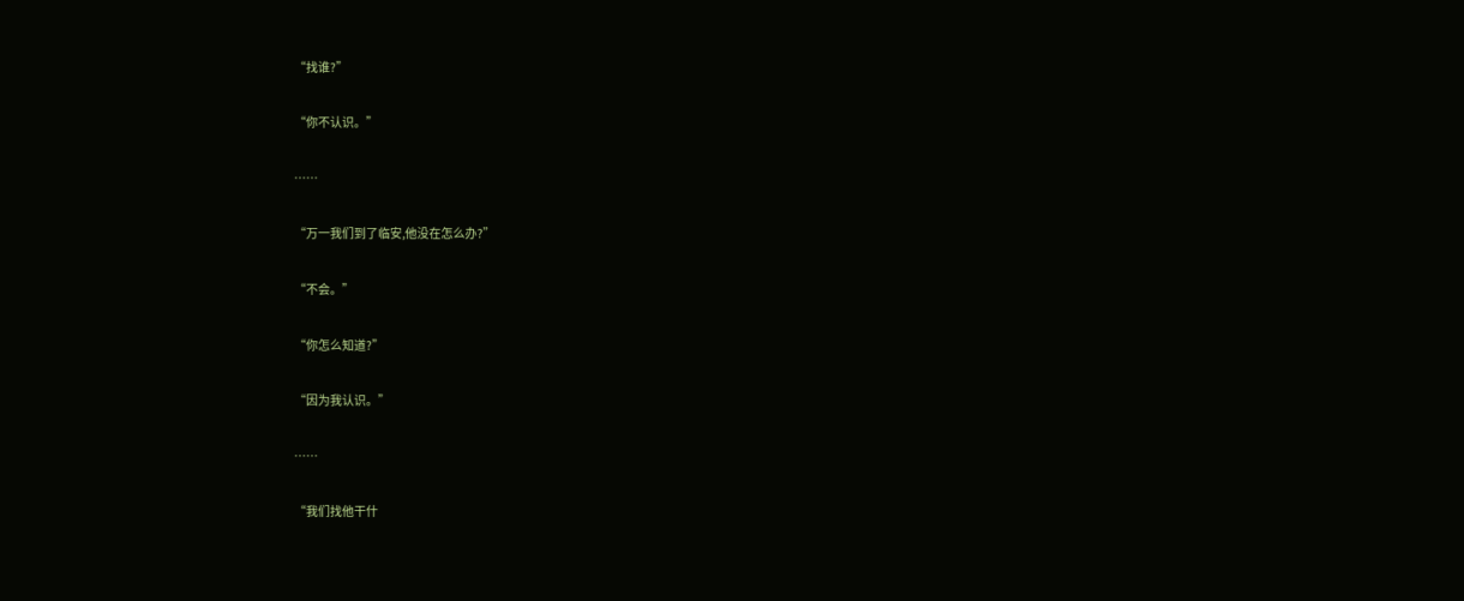“找谁?”

“你不认识。”

……

“万一我们到了临安,他没在怎么办?”

“不会。”

“你怎么知道?”

“因为我认识。”

……

“我们找他干什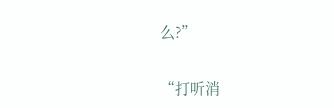么?”

“打听消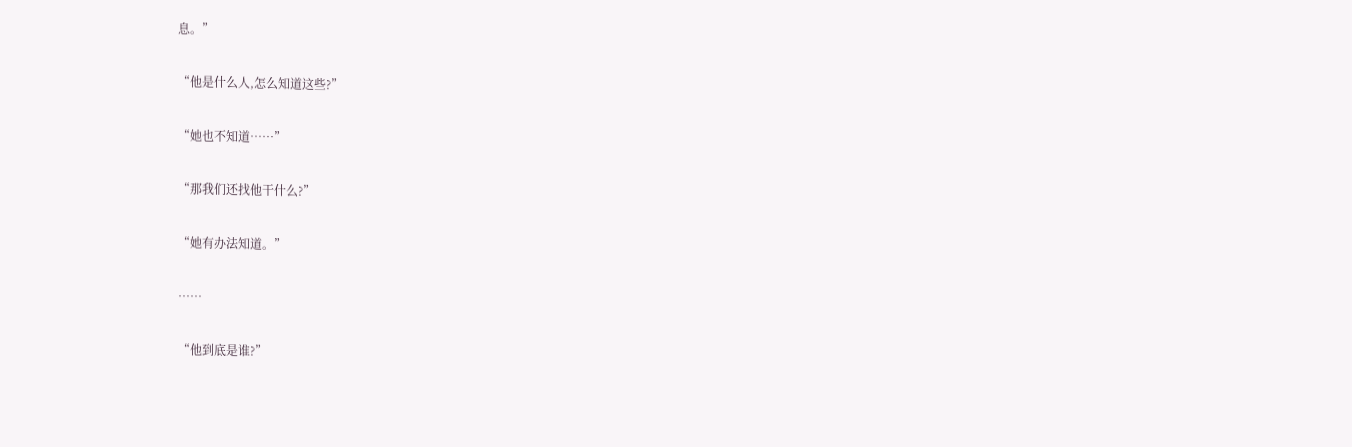息。”

“他是什么人,怎么知道这些?”

“她也不知道……”

“那我们还找他干什么?”

“她有办法知道。”

……

“他到底是谁?”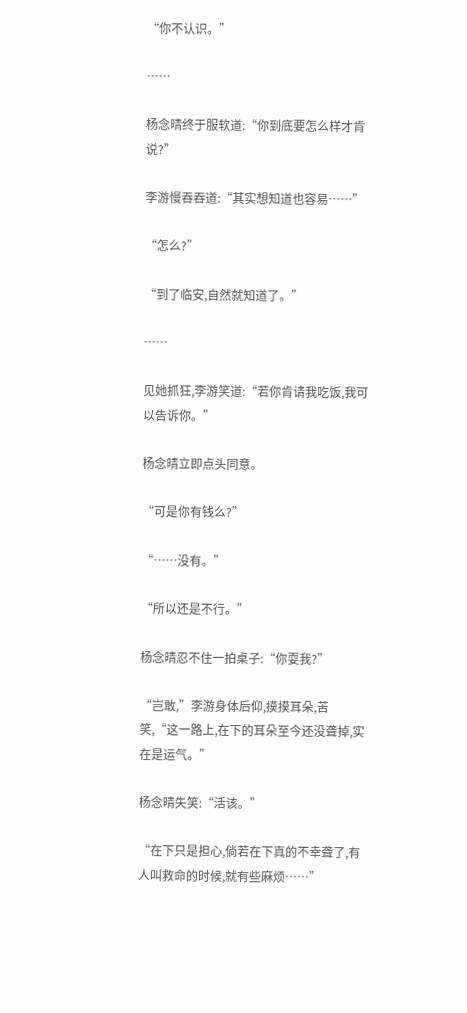“你不认识。”

……

杨念晴终于服软道:“你到底要怎么样才肯说?”

李游慢吞吞道:“其实想知道也容易……”

“怎么?”

“到了临安,自然就知道了。”

……

见她抓狂,李游笑道:“若你肯请我吃饭,我可以告诉你。”

杨念晴立即点头同意。

“可是你有钱么?”

“……没有。”

“所以还是不行。”

杨念晴忍不住一拍桌子:“你耍我?”

“岂敢,”李游身体后仰,摸摸耳朵,苦笑,“这一路上,在下的耳朵至今还没聋掉,实在是运气。”

杨念晴失笑:“活该。”

“在下只是担心,倘若在下真的不幸聋了,有人叫救命的时候,就有些麻烦……”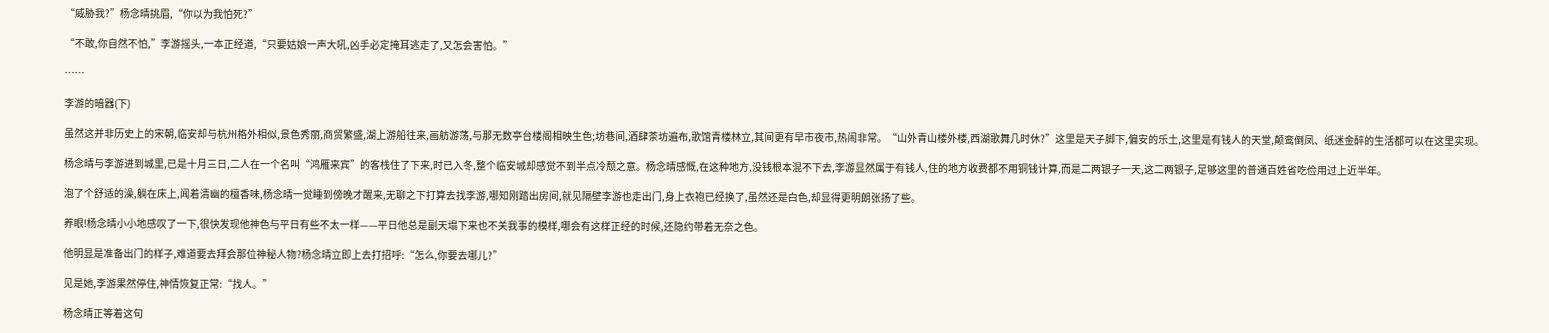“威胁我?”杨念晴挑眉,“你以为我怕死?”

“不敢,你自然不怕,”李游摇头,一本正经道,“只要姑娘一声大吼,凶手必定掩耳逃走了,又怎会害怕。”

……

李游的暗器(下)

虽然这并非历史上的宋朝,临安却与杭州格外相似,景色秀丽,商贸繁盛,湖上游船往来,画舫游荡,与那无数亭台楼阁相映生色;坊巷间,酒肆茶坊遍布,歌馆青楼林立,其间更有早市夜市,热闹非常。“山外青山楼外楼,西湖歌舞几时休?”这里是天子脚下,偏安的乐土,这里是有钱人的天堂,颠鸾倒凤、纸迷金醉的生活都可以在这里实现。

杨念晴与李游进到城里,已是十月三日,二人在一个名叫“鸿雁来宾”的客栈住了下来,时已入冬,整个临安城却感觉不到半点冷颓之意。杨念晴感慨,在这种地方,没钱根本混不下去,李游显然属于有钱人,住的地方收费都不用铜钱计算,而是二两银子一天,这二两银子,足够这里的普通百姓省吃俭用过上近半年。

泡了个舒适的澡,躺在床上,闻着清幽的檀香味,杨念晴一觉睡到傍晚才醒来,无聊之下打算去找李游,哪知刚踏出房间,就见隔壁李游也走出门,身上衣袍已经换了,虽然还是白色,却显得更明朗张扬了些。

养眼!杨念晴小小地感叹了一下,很快发现他神色与平日有些不太一样——平日他总是副天塌下来也不关我事的模样,哪会有这样正经的时候,还隐约带着无奈之色。

他明显是准备出门的样子,难道要去拜会那位神秘人物?杨念晴立即上去打招呼:“怎么,你要去哪儿?”

见是她,李游果然停住,神情恢复正常:“找人。”

杨念晴正等着这句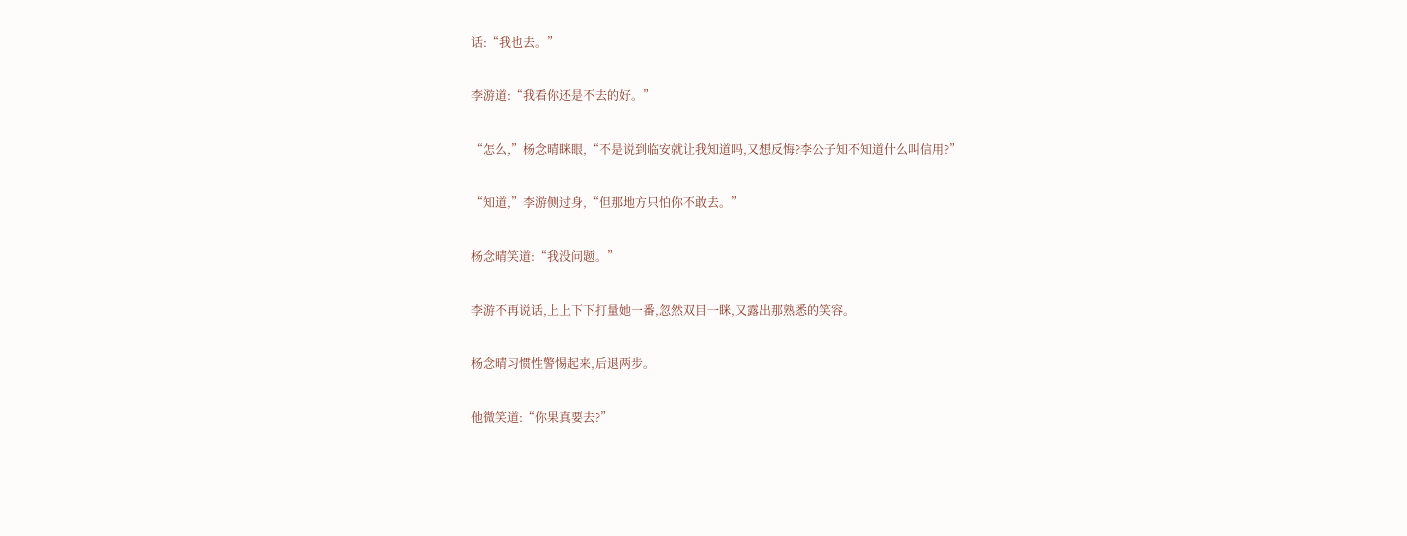话:“我也去。”

李游道:“我看你还是不去的好。”

“怎么,”杨念晴眯眼,“不是说到临安就让我知道吗,又想反悔?李公子知不知道什么叫信用?”

“知道,”李游侧过身,“但那地方只怕你不敢去。”

杨念晴笑道:“我没问题。”

李游不再说话,上上下下打量她一番,忽然双目一眯,又露出那熟悉的笑容。

杨念晴习惯性警惕起来,后退两步。

他微笑道:“你果真要去?”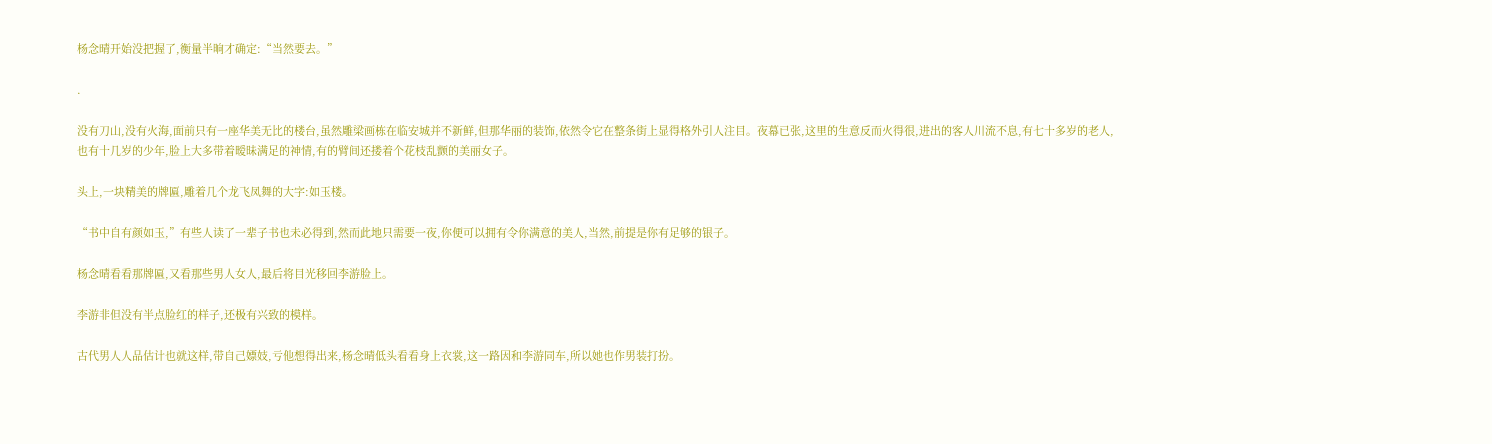杨念晴开始没把握了,衡量半晌才确定:“当然要去。”

.

没有刀山,没有火海,面前只有一座华美无比的楼台,虽然雕梁画栋在临安城并不新鲜,但那华丽的装饰,依然令它在整条街上显得格外引人注目。夜幕已张,这里的生意反而火得很,进出的客人川流不息,有七十多岁的老人,也有十几岁的少年,脸上大多带着暧昧满足的神情,有的臂间还搂着个花枝乱颤的美丽女子。

头上,一块精美的牌匾,雕着几个龙飞凤舞的大字:如玉楼。

“书中自有颜如玉,”有些人读了一辈子书也未必得到,然而此地只需要一夜,你便可以拥有令你满意的美人,当然,前提是你有足够的银子。

杨念晴看看那牌匾,又看那些男人女人,最后将目光移回李游脸上。

李游非但没有半点脸红的样子,还极有兴致的模样。

古代男人人品估计也就这样,带自己嫖妓,亏他想得出来,杨念晴低头看看身上衣裳,这一路因和李游同车,所以她也作男装打扮。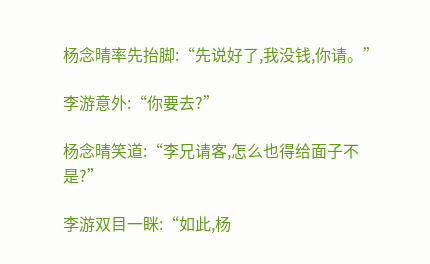杨念晴率先抬脚:“先说好了,我没钱,你请。”

李游意外:“你要去?”

杨念晴笑道:“李兄请客,怎么也得给面子不是?”

李游双目一眯:“如此,杨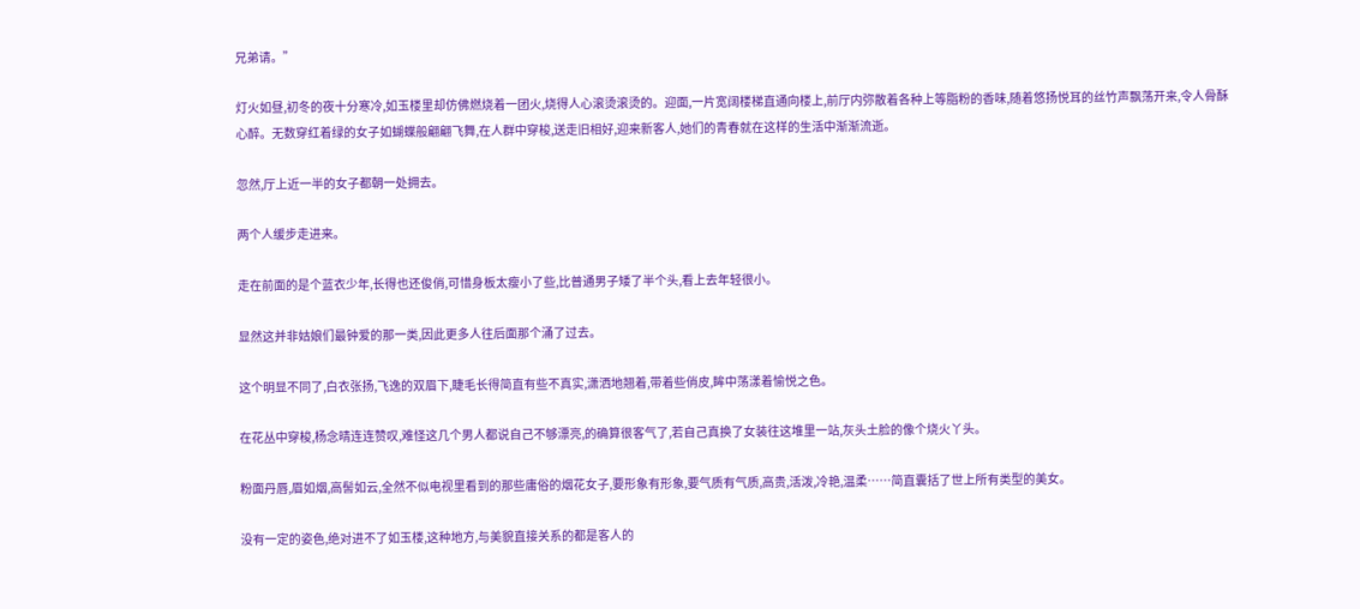兄弟请。”

灯火如昼,初冬的夜十分寒冷,如玉楼里却仿佛燃烧着一团火,烧得人心滚烫滚烫的。迎面,一片宽阔楼梯直通向楼上,前厅内弥散着各种上等脂粉的香味,随着悠扬悦耳的丝竹声飘荡开来,令人骨酥心醉。无数穿红着绿的女子如蝴蝶般翩翩飞舞,在人群中穿梭,送走旧相好,迎来新客人,她们的青春就在这样的生活中渐渐流逝。

忽然,厅上近一半的女子都朝一处拥去。

两个人缓步走进来。

走在前面的是个蓝衣少年,长得也还俊俏,可惜身板太瘦小了些,比普通男子矮了半个头,看上去年轻很小。

显然这并非姑娘们最钟爱的那一类,因此更多人往后面那个涌了过去。

这个明显不同了,白衣张扬,飞逸的双眉下,睫毛长得简直有些不真实,潇洒地翘着,带着些俏皮,眸中荡漾着愉悦之色。

在花丛中穿梭,杨念晴连连赞叹,难怪这几个男人都说自己不够漂亮,的确算很客气了,若自己真换了女装往这堆里一站,灰头土脸的像个烧火丫头。

粉面丹唇,眉如烟,高髻如云,全然不似电视里看到的那些庸俗的烟花女子,要形象有形象,要气质有气质,高贵,活泼,冷艳,温柔……简直囊括了世上所有类型的美女。

没有一定的姿色,绝对进不了如玉楼,这种地方,与美貌直接关系的都是客人的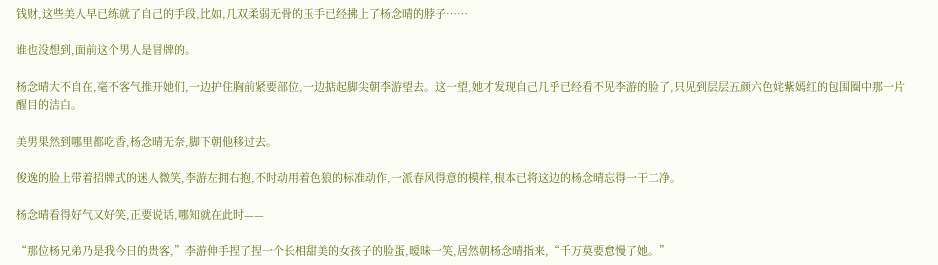钱财,这些美人早已练就了自己的手段,比如,几双柔弱无骨的玉手已经拂上了杨念晴的脖子……

谁也没想到,面前这个男人是冒牌的。

杨念晴大不自在,毫不客气推开她们,一边护住胸前紧要部位,一边掂起脚尖朝李游望去。这一望,她才发现自己几乎已经看不见李游的脸了,只见到层层五颜六色姹紫嫣红的包围圈中那一片醒目的洁白。

美男果然到哪里都吃香,杨念晴无奈,脚下朝他移过去。

俊逸的脸上带着招牌式的迷人微笑,李游左拥右抱,不时动用着色狼的标准动作,一派春风得意的模样,根本已将这边的杨念晴忘得一干二净。

杨念晴看得好气又好笑,正要说话,哪知就在此时——

“那位杨兄弟乃是我今日的贵客,”李游伸手捏了捏一个长相甜美的女孩子的脸蛋,暧昧一笑,居然朝杨念晴指来,“千万莫要怠慢了她。”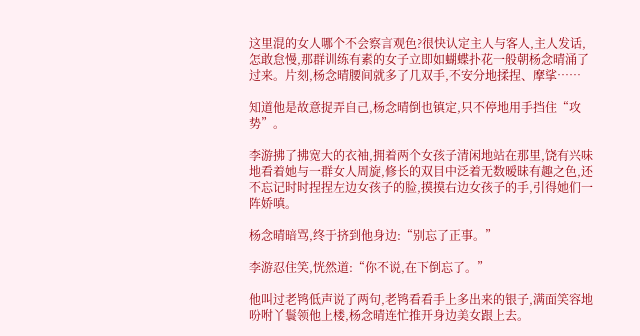这里混的女人哪个不会察言观色?很快认定主人与客人,主人发话,怎敢怠慢,那群训练有素的女子立即如蝴蝶扑花一般朝杨念晴涌了过来。片刻,杨念晴腰间就多了几双手,不安分地揉捏、摩挲……

知道他是故意捉弄自己,杨念晴倒也镇定,只不停地用手挡住“攻势”。

李游拂了拂宽大的衣袖,拥着两个女孩子清闲地站在那里,饶有兴味地看着她与一群女人周旋,修长的双目中泛着无数暧昧有趣之色,还不忘记时时捏捏左边女孩子的脸,摸摸右边女孩子的手,引得她们一阵娇嗔。

杨念晴暗骂,终于挤到他身边:“别忘了正事。”

李游忍住笑,恍然道:“你不说,在下倒忘了。”

他叫过老鸨低声说了两句,老鸨看看手上多出来的银子,满面笑容地吩咐丫鬟领他上楼,杨念晴连忙推开身边美女跟上去。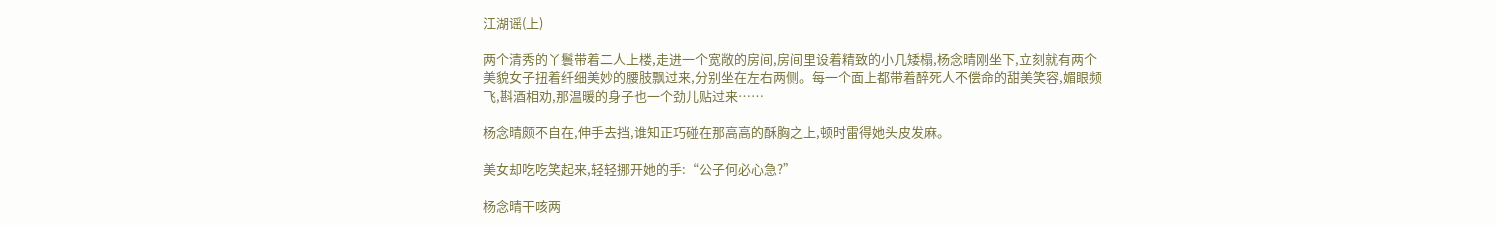江湖谣(上)

两个清秀的丫鬟带着二人上楼,走进一个宽敞的房间,房间里设着精致的小几矮榻,杨念晴刚坐下,立刻就有两个美貌女子扭着纤细美妙的腰肢飘过来,分别坐在左右两侧。每一个面上都带着醉死人不偿命的甜美笑容,媚眼频飞,斟酒相劝,那温暖的身子也一个劲儿贴过来……

杨念晴颇不自在,伸手去挡,谁知正巧碰在那高高的酥胸之上,顿时雷得她头皮发麻。

美女却吃吃笑起来,轻轻挪开她的手:“公子何必心急?”

杨念晴干咳两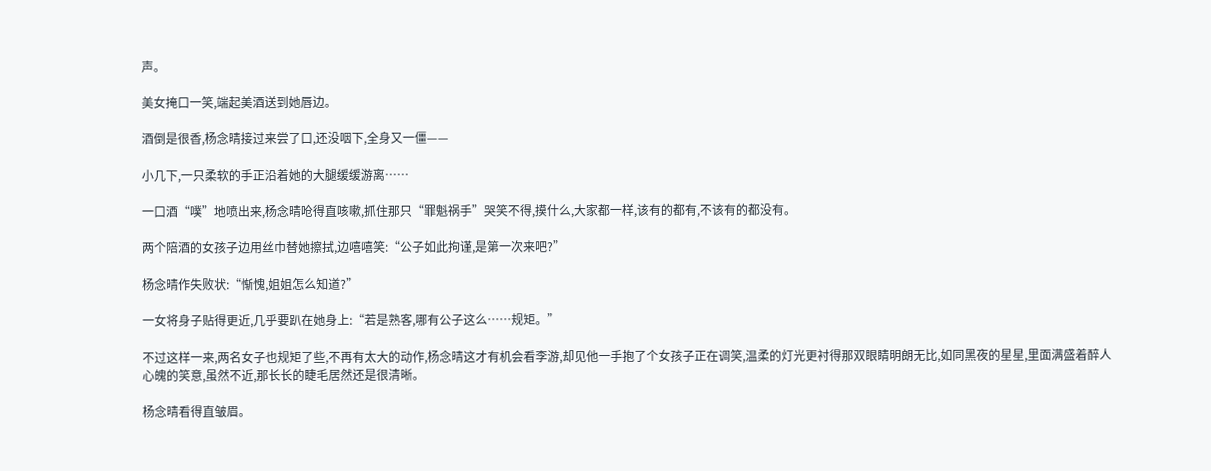声。

美女掩口一笑,端起美酒送到她唇边。

酒倒是很香,杨念晴接过来尝了口,还没咽下,全身又一僵——

小几下,一只柔软的手正沿着她的大腿缓缓游离……

一口酒“噗”地喷出来,杨念晴呛得直咳嗽,抓住那只“罪魁祸手”哭笑不得,摸什么,大家都一样,该有的都有,不该有的都没有。

两个陪酒的女孩子边用丝巾替她擦拭,边嘻嘻笑:“公子如此拘谨,是第一次来吧?”

杨念晴作失败状:“惭愧,姐姐怎么知道?”

一女将身子贴得更近,几乎要趴在她身上:“若是熟客,哪有公子这么……规矩。”

不过这样一来,两名女子也规矩了些,不再有太大的动作,杨念晴这才有机会看李游,却见他一手抱了个女孩子正在调笑,温柔的灯光更衬得那双眼睛明朗无比,如同黑夜的星星,里面满盛着醉人心魄的笑意,虽然不近,那长长的睫毛居然还是很清晰。

杨念晴看得直皱眉。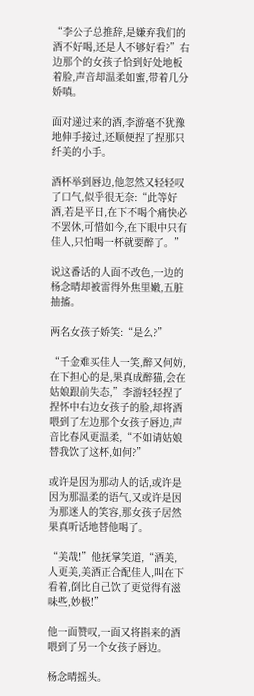“李公子总推辞,是嫌弃我们的酒不好喝,还是人不够好看?”右边那个的女孩子恰到好处地板着脸,声音却温柔如蜜,带着几分娇嗔。

面对递过来的酒,李游毫不犹豫地伸手接过,还顺便捏了捏那只纤美的小手。

酒杯举到唇边,他忽然又轻轻叹了口气,似乎很无奈:“此等好酒,若是平日,在下不喝个痛快必不罢休,可惜如今,在下眼中只有佳人,只怕喝一杯就要醉了。”

说这番话的人面不改色,一边的杨念晴却被雷得外焦里嫩,五脏抽搐。

两名女孩子娇笑:“是么?”

“千金难买佳人一笑,醉又何妨,在下担心的是,果真成醉猫,会在姑娘跟前失态,”李游轻轻捏了捏怀中右边女孩子的脸,却将酒喂到了左边那个女孩子唇边,声音比春风更温柔,“不如请姑娘替我饮了这杯,如何?”

或许是因为那动人的话,或许是因为那温柔的语气,又或许是因为那迷人的笑容,那女孩子居然果真听话地替他喝了。

“美哉!”他抚掌笑道,“酒美,人更美,美酒正合配佳人,叫在下看着,倒比自己饮了更觉得有滋味些,妙极!”

他一面赞叹,一面又将斟来的酒喂到了另一个女孩子唇边。

杨念晴摇头。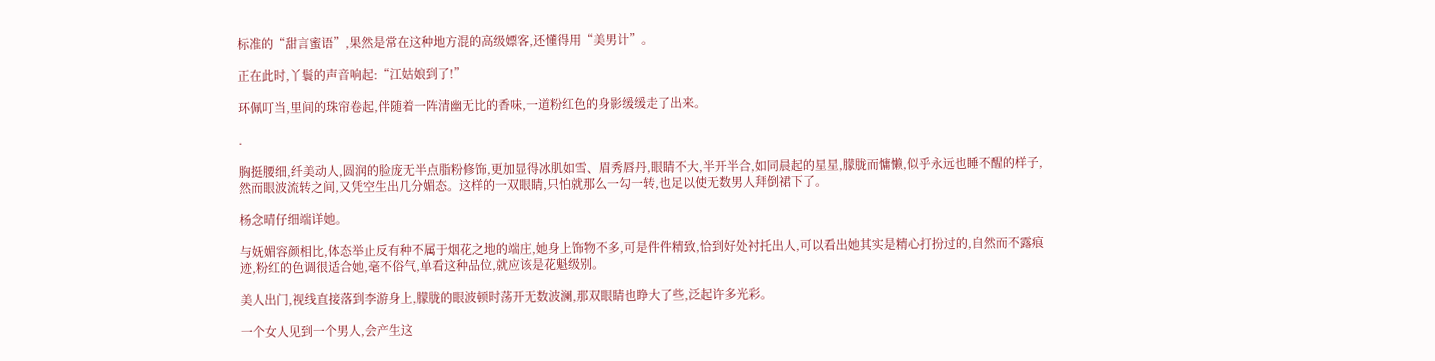标准的“甜言蜜语”,果然是常在这种地方混的高级嫖客,还懂得用“美男计”。

正在此时,丫鬟的声音响起:“江姑娘到了!”

环佩叮当,里间的珠帘卷起,伴随着一阵清幽无比的香味,一道粉红色的身影缓缓走了出来。

.

胸挺腰细,纤美动人,圆润的脸庞无半点脂粉修饰,更加显得冰肌如雪、眉秀唇丹,眼睛不大,半开半合,如同晨起的星星,朦胧而慵懒,似乎永远也睡不醒的样子,然而眼波流转之间,又凭空生出几分媚态。这样的一双眼睛,只怕就那么一勾一转,也足以使无数男人拜倒裙下了。

杨念晴仔细端详她。

与妩媚容颜相比,体态举止反有种不属于烟花之地的端庄,她身上饰物不多,可是件件精致,恰到好处衬托出人,可以看出她其实是精心打扮过的,自然而不露痕迹,粉红的色调很适合她,毫不俗气,单看这种品位,就应该是花魁级别。

美人出门,视线直接落到李游身上,朦胧的眼波顿时荡开无数波澜,那双眼睛也睁大了些,泛起许多光彩。

一个女人见到一个男人,会产生这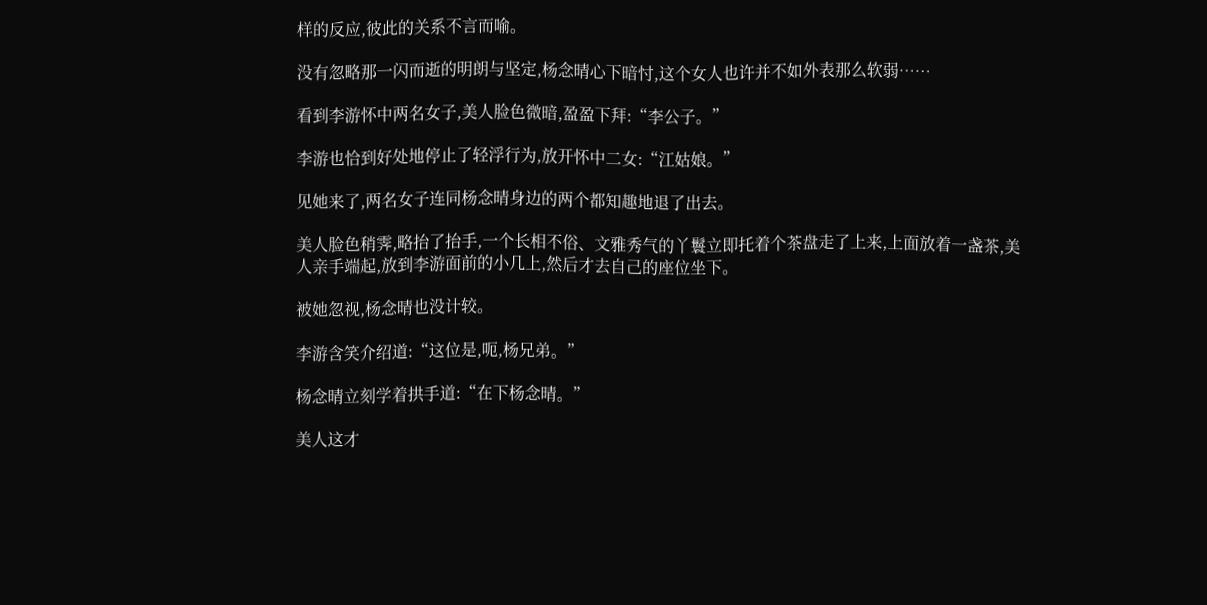样的反应,彼此的关系不言而喻。

没有忽略那一闪而逝的明朗与坚定,杨念晴心下暗忖,这个女人也许并不如外表那么软弱……

看到李游怀中两名女子,美人脸色微暗,盈盈下拜:“李公子。”

李游也恰到好处地停止了轻浮行为,放开怀中二女:“江姑娘。”

见她来了,两名女子连同杨念晴身边的两个都知趣地退了出去。

美人脸色稍霁,略抬了抬手,一个长相不俗、文雅秀气的丫鬟立即托着个茶盘走了上来,上面放着一盏茶,美人亲手端起,放到李游面前的小几上,然后才去自己的座位坐下。

被她忽视,杨念晴也没计较。

李游含笑介绍道:“这位是,呃,杨兄弟。”

杨念晴立刻学着拱手道:“在下杨念晴。”

美人这才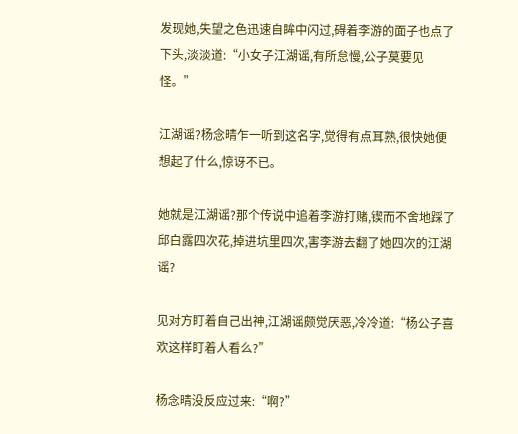发现她,失望之色迅速自眸中闪过,碍着李游的面子也点了下头,淡淡道:“小女子江湖谣,有所怠慢,公子莫要见怪。”

江湖谣?杨念晴乍一听到这名字,觉得有点耳熟,很快她便想起了什么,惊讶不已。

她就是江湖谣?那个传说中追着李游打赌,锲而不舍地踩了邱白露四次花,掉进坑里四次,害李游去翻了她四次的江湖谣?

见对方盯着自己出神,江湖谣颇觉厌恶,冷冷道:“杨公子喜欢这样盯着人看么?”

杨念晴没反应过来:“啊?”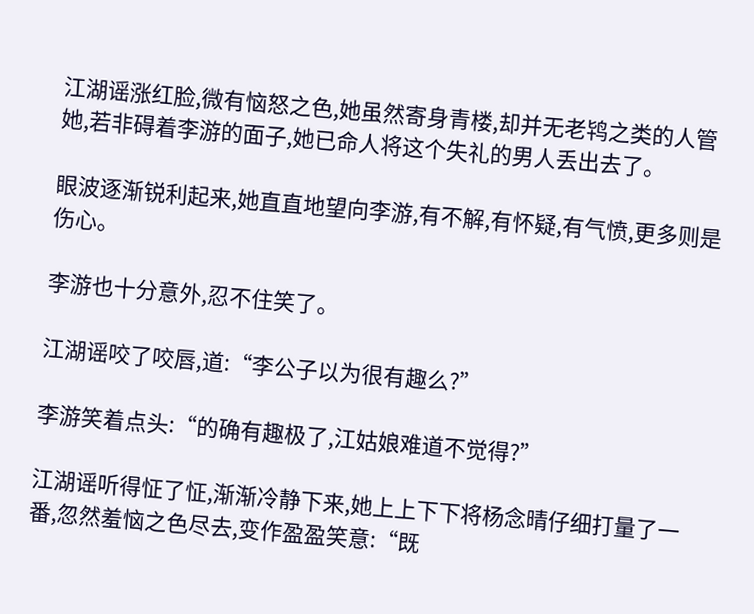江湖谣涨红脸,微有恼怒之色,她虽然寄身青楼,却并无老鸨之类的人管她,若非碍着李游的面子,她已命人将这个失礼的男人丢出去了。

眼波逐渐锐利起来,她直直地望向李游,有不解,有怀疑,有气愤,更多则是伤心。

李游也十分意外,忍不住笑了。

江湖谣咬了咬唇,道:“李公子以为很有趣么?”

李游笑着点头:“的确有趣极了,江姑娘难道不觉得?”

江湖谣听得怔了怔,渐渐冷静下来,她上上下下将杨念晴仔细打量了一番,忽然羞恼之色尽去,变作盈盈笑意:“既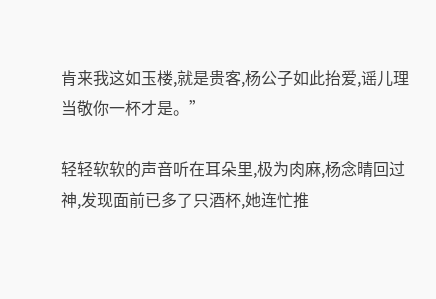肯来我这如玉楼,就是贵客,杨公子如此抬爱,谣儿理当敬你一杯才是。”

轻轻软软的声音听在耳朵里,极为肉麻,杨念晴回过神,发现面前已多了只酒杯,她连忙推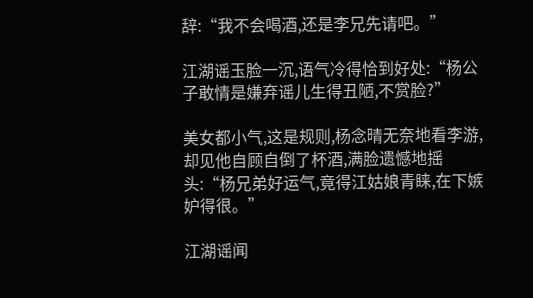辞:“我不会喝酒,还是李兄先请吧。”

江湖谣玉脸一沉,语气冷得恰到好处:“杨公子敢情是嫌弃谣儿生得丑陋,不赏脸?”

美女都小气,这是规则,杨念晴无奈地看李游,却见他自顾自倒了杯酒,满脸遗憾地摇头:“杨兄弟好运气,竟得江姑娘青睐,在下嫉妒得很。”

江湖谣闻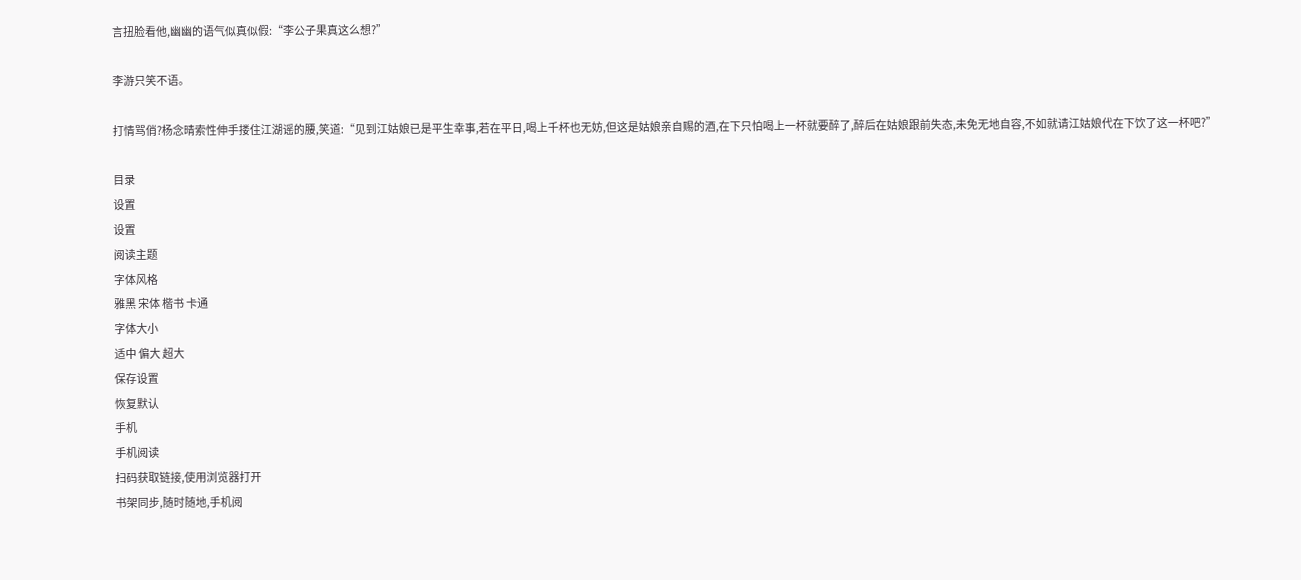言扭脸看他,幽幽的语气似真似假:“李公子果真这么想?”

李游只笑不语。

打情骂俏?杨念晴索性伸手搂住江湖谣的腰,笑道:“见到江姑娘已是平生幸事,若在平日,喝上千杯也无妨,但这是姑娘亲自赐的酒,在下只怕喝上一杯就要醉了,醉后在姑娘跟前失态,未免无地自容,不如就请江姑娘代在下饮了这一杯吧?”

目录
设置
设置
阅读主题
字体风格
雅黑 宋体 楷书 卡通
字体大小
适中 偏大 超大
保存设置
恢复默认
手机
手机阅读
扫码获取链接,使用浏览器打开
书架同步,随时随地,手机阅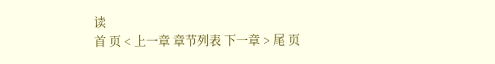读
首 页 < 上一章 章节列表 下一章 > 尾 页